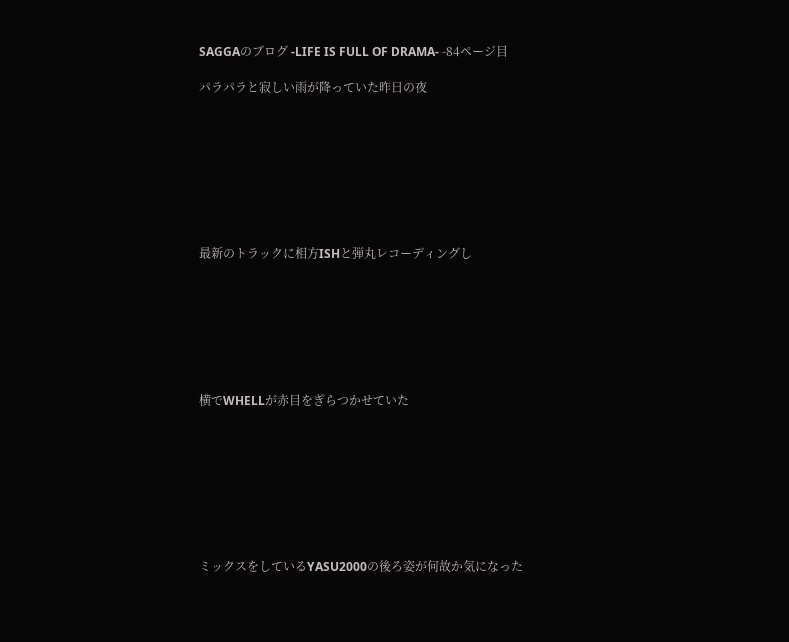SAGGAのブログ -LIFE IS FULL OF DRAMA- -84ページ目

パラパラと寂しい雨が降っていた昨日の夜








最新のトラックに相方ISHと弾丸レコーディングし







横でWHELLが赤目をぎらつかせていた








ミックスをしているYASU2000の後ろ姿が何故か気になった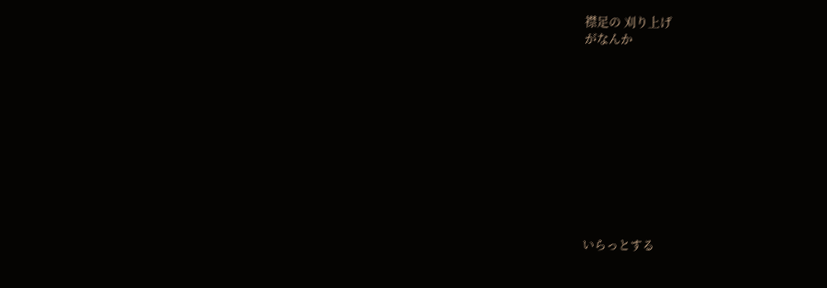襟足の 刈り上げ
がなんか











いらっとする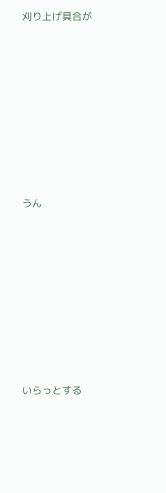刈り上げ具合が










うん










いらっとする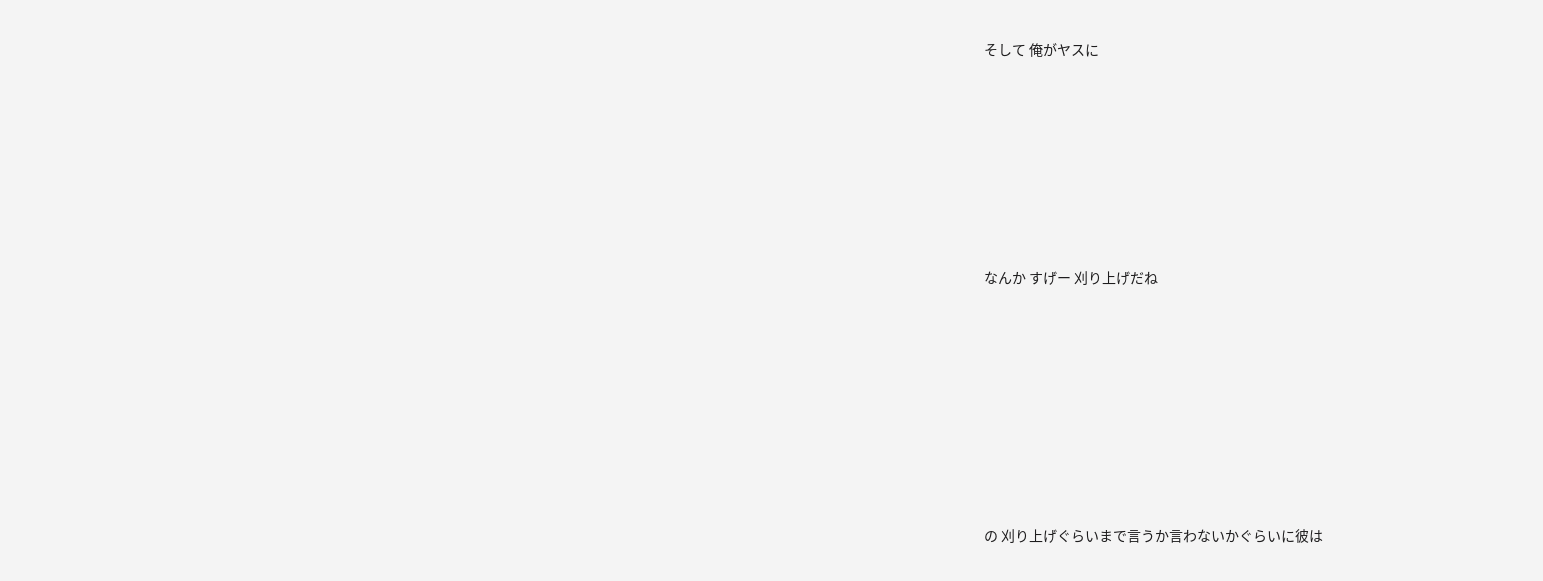そして 俺がヤスに







なんか すげー 刈り上げだね








の 刈り上げぐらいまで言うか言わないかぐらいに彼は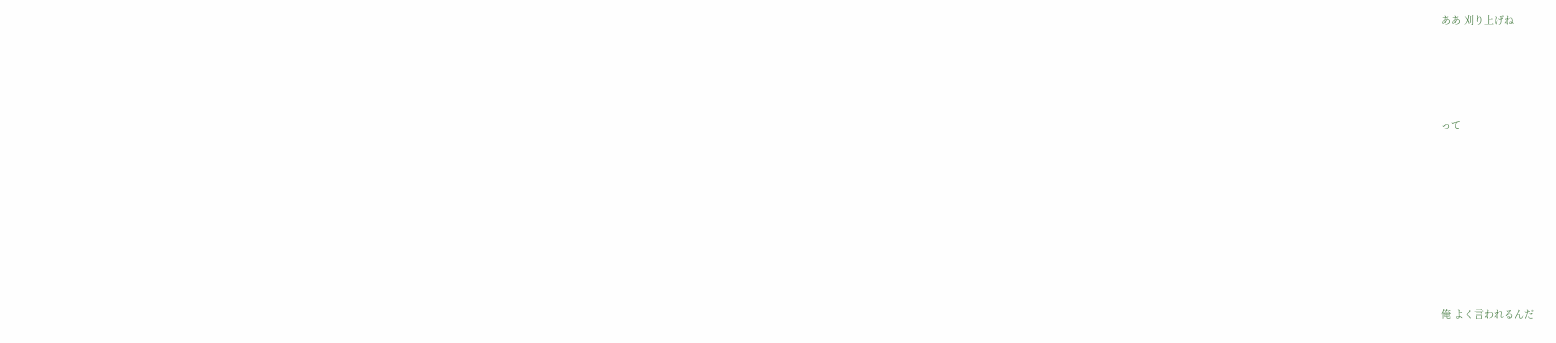ああ 刈り上げね




って








俺 よく言われるんだ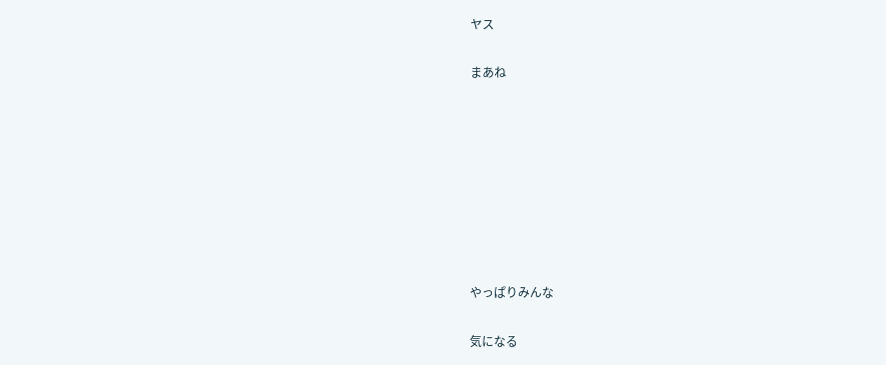ヤス

まあね








やっぱりみんな

気になる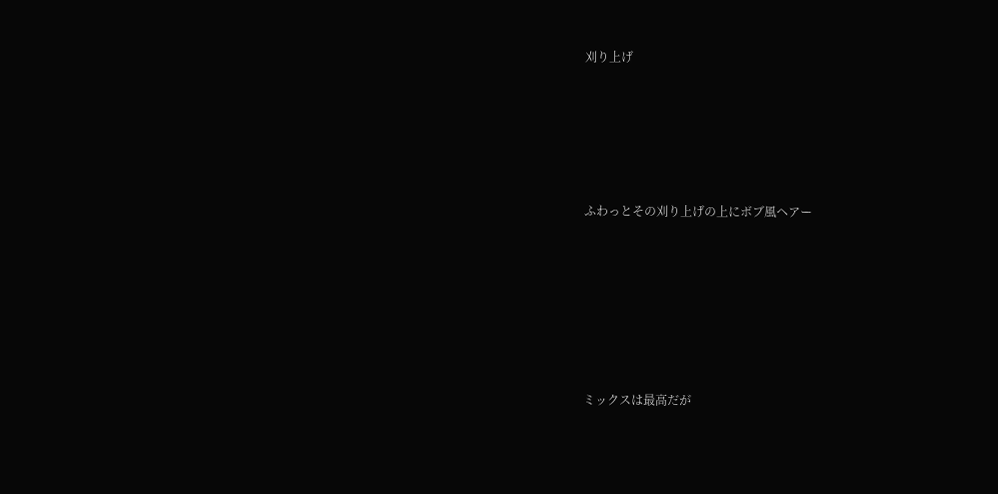刈り上げ








ふわっとその刈り上げの上にボブ風ヘアー










ミックスは最高だが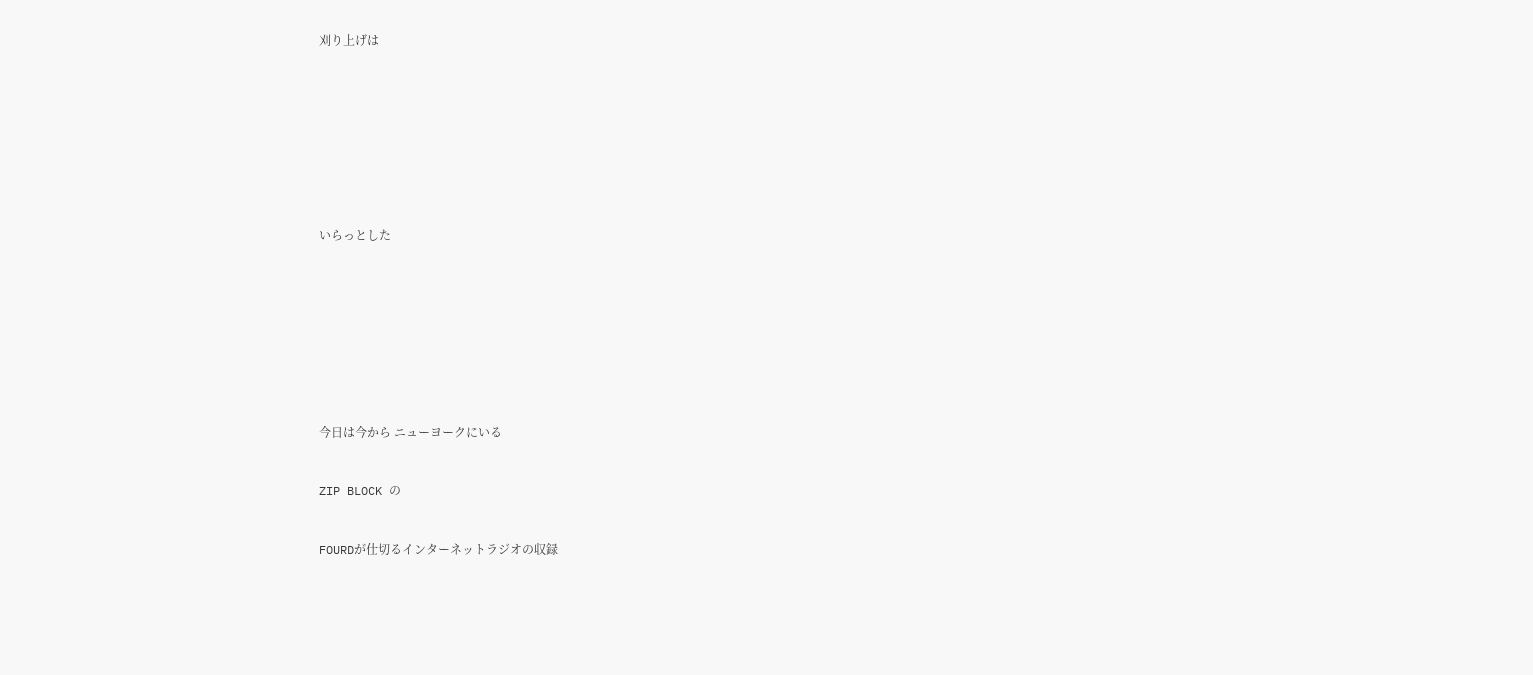刈り上げは









いらっとした









今日は今から ニューヨークにいる


ZIP BLOCK の


FOURDが仕切るインターネットラジオの収録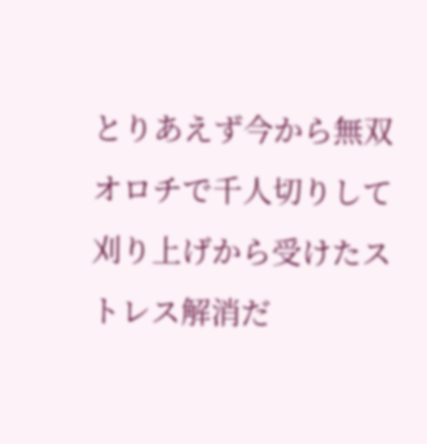とりあえず今から無双オロチで千人切りして刈り上げから受けたストレス解消だ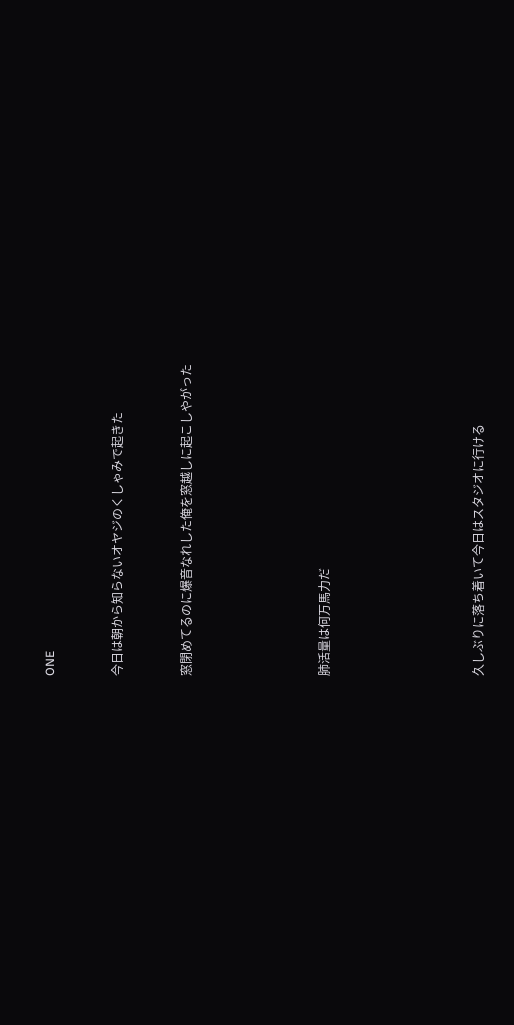ONE



今日は朝から知らないオヤジのくしゃみで起きた



窓閉めてるのに爆音なれした俺を窓越しに起こしやがった







肺活量は何万馬力だ








久しぶりに落ち着いて今日はスタジオに行ける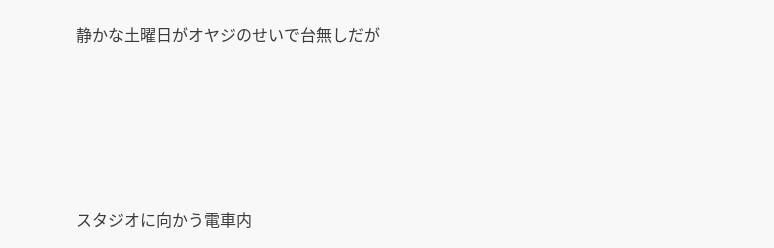静かな土曜日がオヤジのせいで台無しだが








スタジオに向かう電車内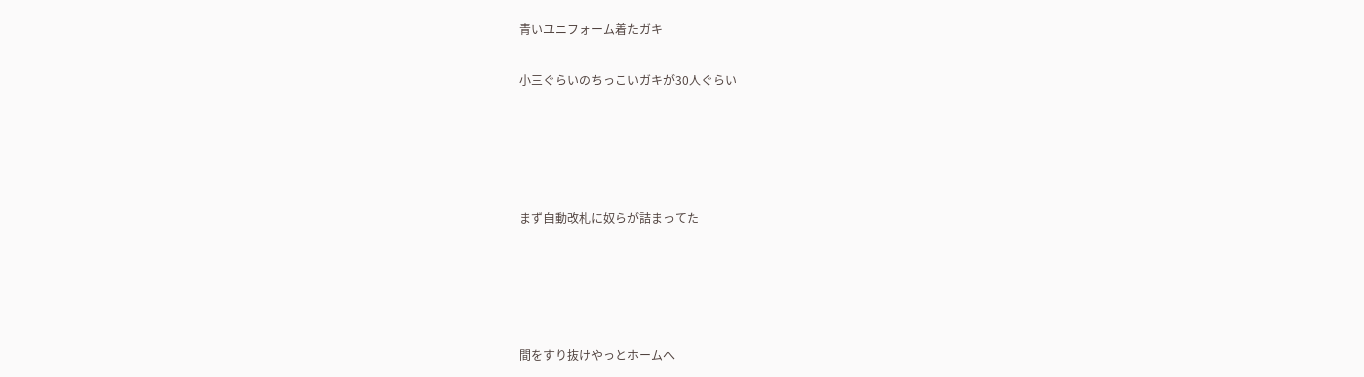青いユニフォーム着たガキ


小三ぐらいのちっこいガキが30人ぐらい







まず自動改札に奴らが詰まってた







間をすり抜けやっとホームへ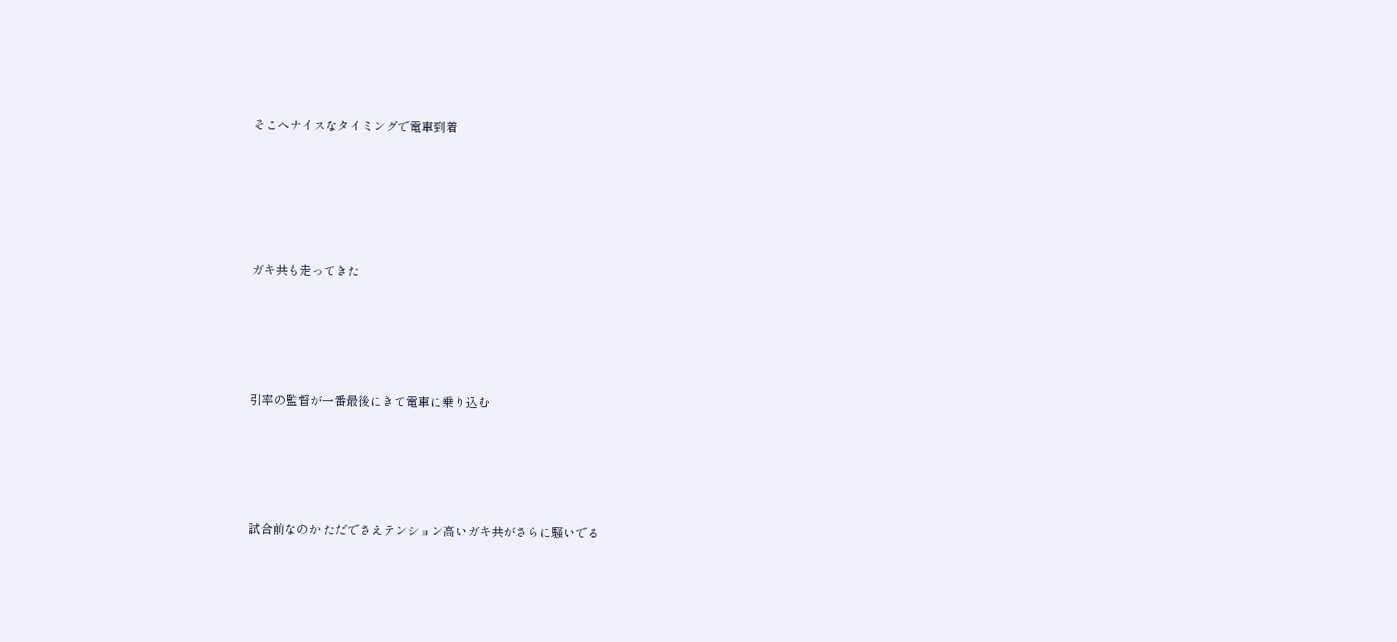そこへナイスなタイミングで電車到着








ガキ共も走ってきた







引率の監督が一番最後にきて電車に乗り込む







試合前なのか ただでさえテンション高いガキ共がさらに騒いでる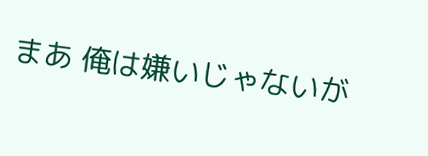まあ 俺は嫌いじゃないが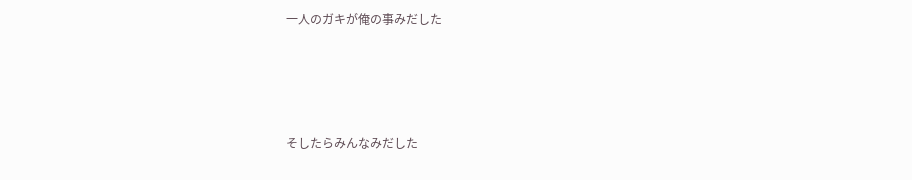一人のガキが俺の事みだした





そしたらみんなみだした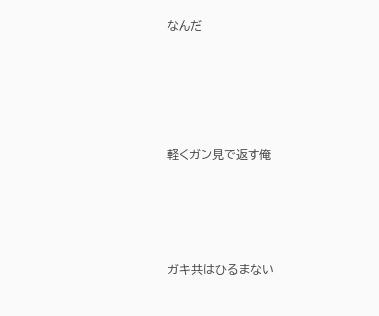なんだ








軽くガン見で返す俺







ガキ共はひるまない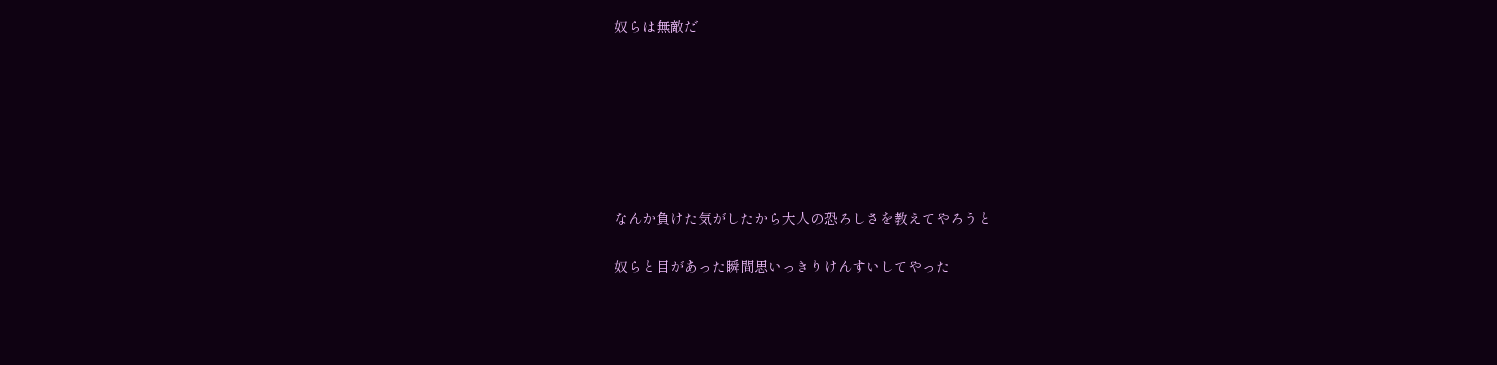奴らは無敵だ







なんか負けた気がしたから大人の恐ろしさを教えてやろうと

奴らと目があった瞬間思いっきりけんすいしてやった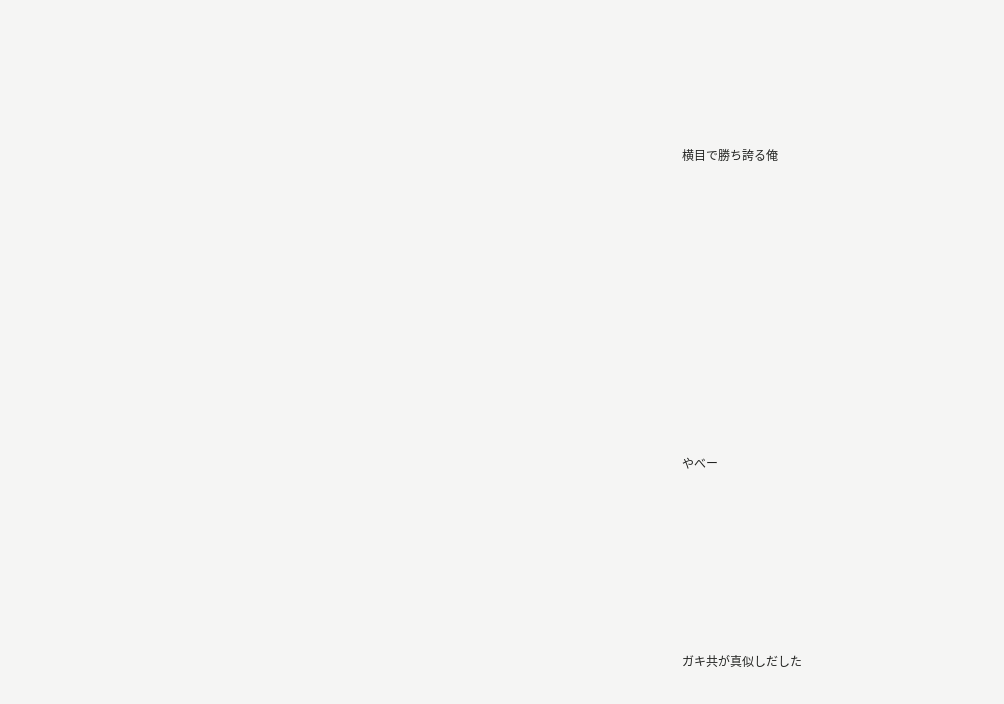横目で勝ち誇る俺













やべー








ガキ共が真似しだした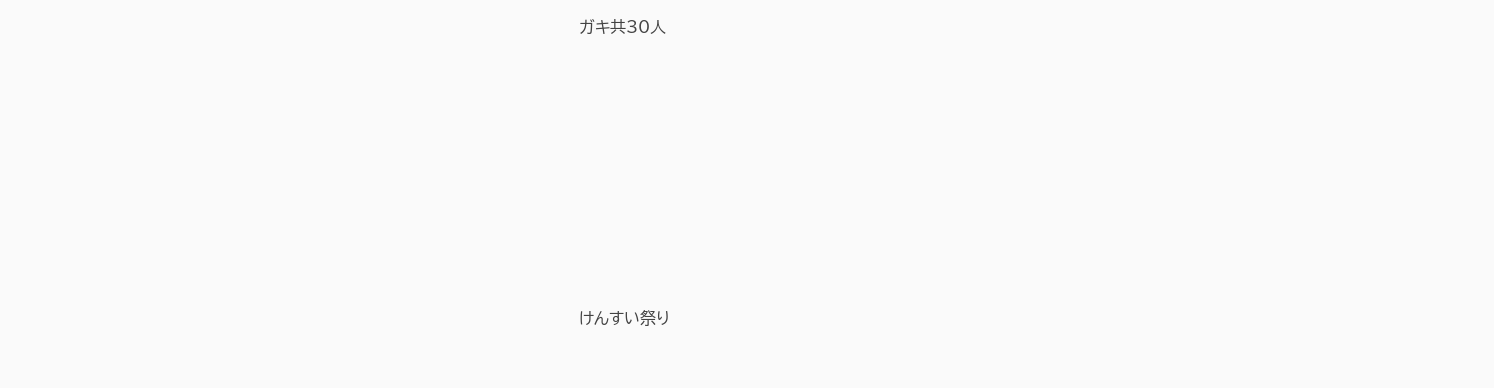ガキ共30人









けんすい祭り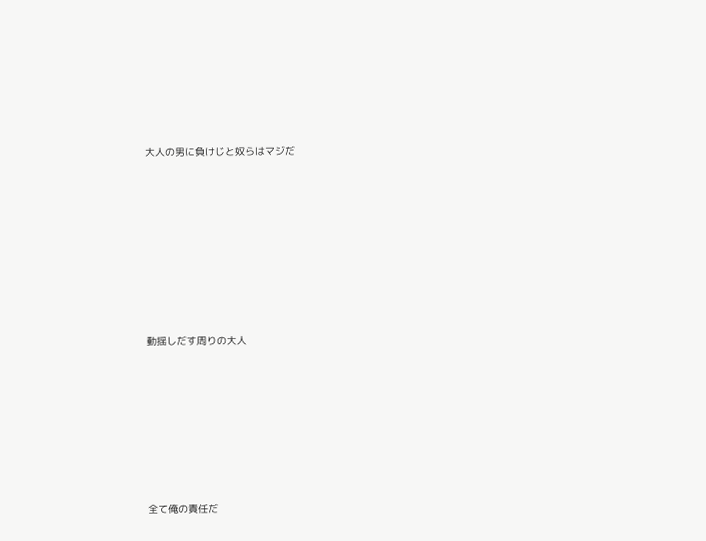大人の男に負けじと奴らはマジだ








動揺しだす周りの大人







全て俺の責任だ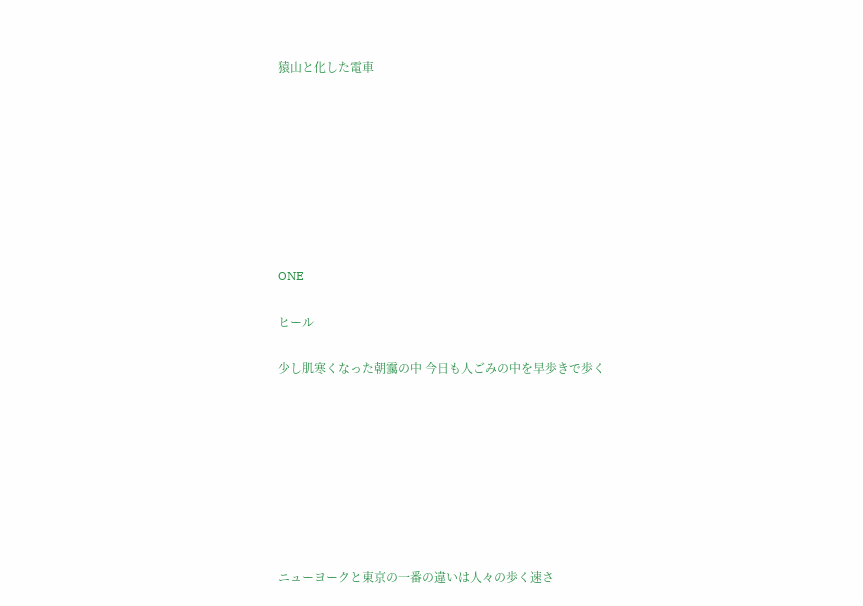猿山と化した電車








ONE

ヒール

少し肌寒くなった朝靄の中 今日も人ごみの中を早歩きで歩く








ニューヨークと東京の一番の違いは人々の歩く速さ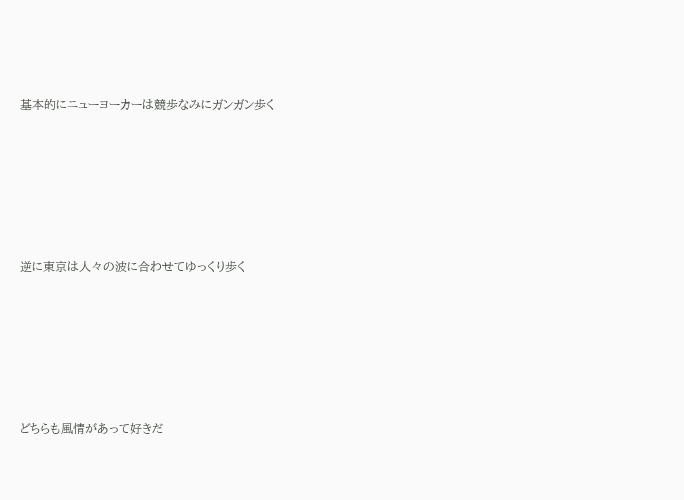基本的にニューヨーカーは競歩なみにガンガン歩く








逆に東京は人々の波に合わせてゆっくり歩く








どちらも風情があって好きだ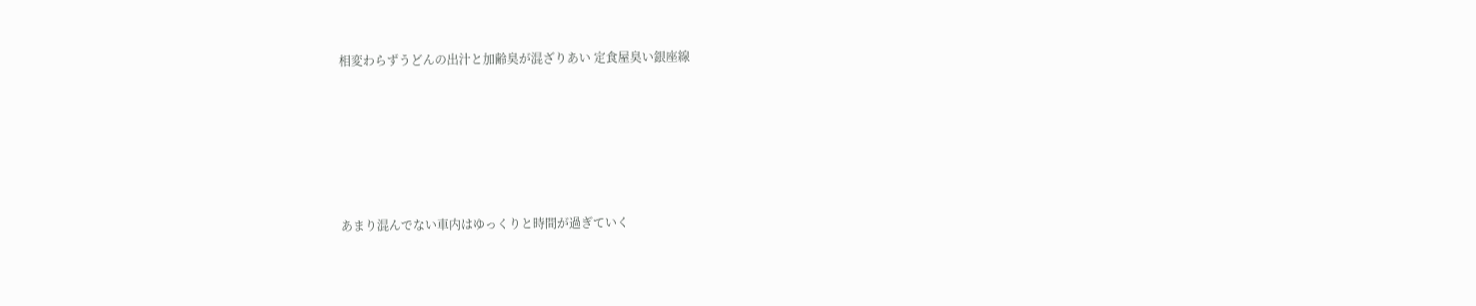相変わらずうどんの出汁と加齢臭が混ざりあい 定食屋臭い銀座線








あまり混んでない車内はゆっくりと時間が過ぎていく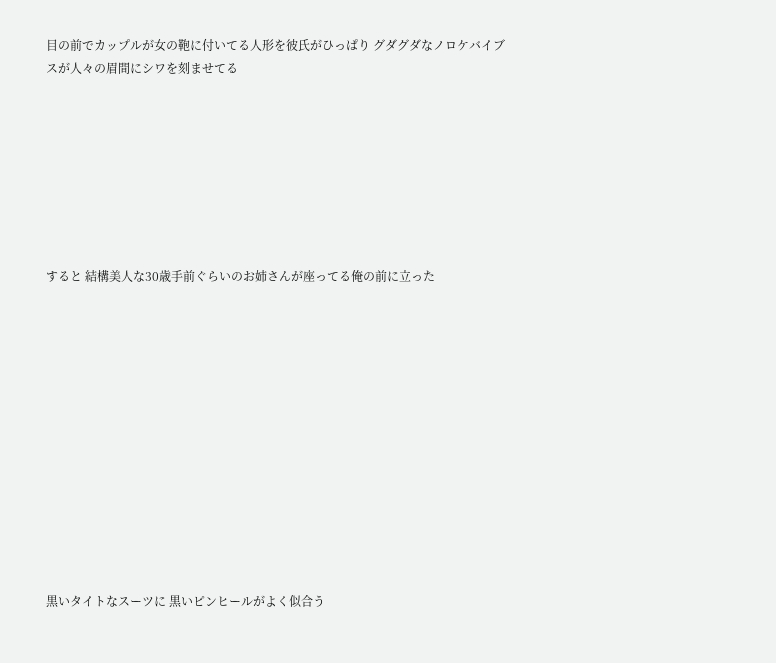目の前でカップルが女の鞄に付いてる人形を彼氏がひっぱり グダグダなノロケバイブスが人々の眉間にシワを刻ませてる








すると 結構美人な30歳手前ぐらいのお姉さんが座ってる俺の前に立った













黒いタイトなスーツに 黒いピンヒールがよく似合う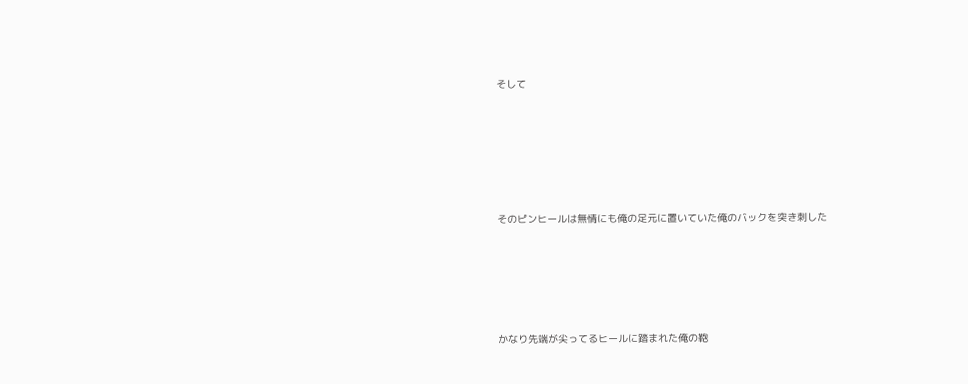そして








そのピンヒールは無情にも俺の足元に置いていた俺のバックを突き刺した







かなり先端が尖ってるヒールに踏まれた俺の鞄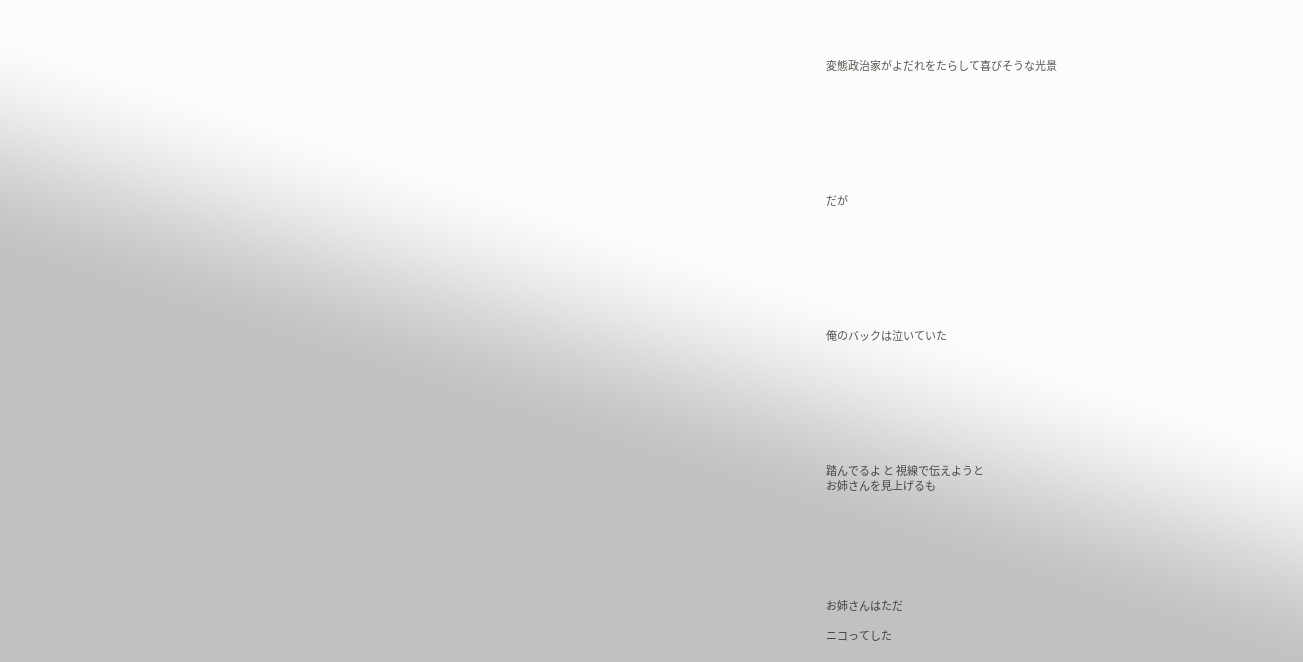変態政治家がよだれをたらして喜びそうな光景








だが








俺のバックは泣いていた








踏んでるよ と 視線で伝えようと
お姉さんを見上げるも







お姉さんはただ

ニコってした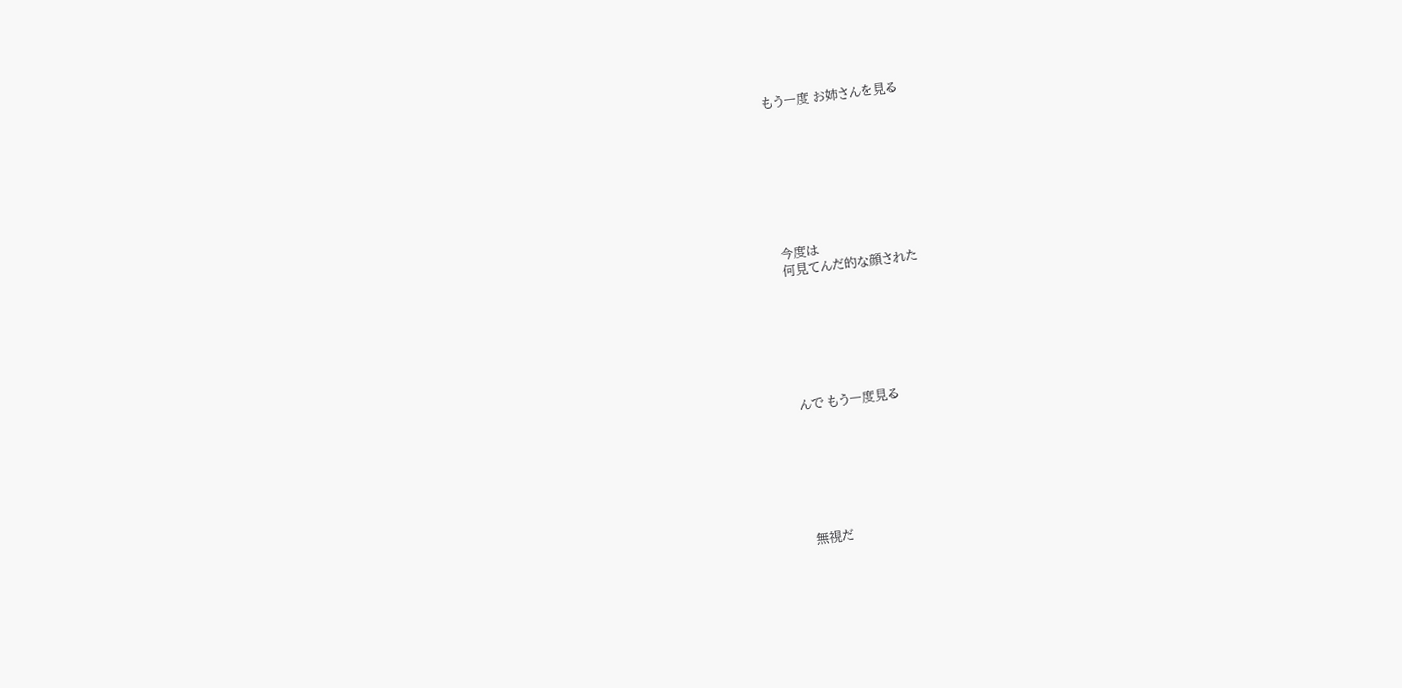もう一度 お姉さんを見る








今度は
何見てんだ的な顔された







んで もう一度見る







無視だ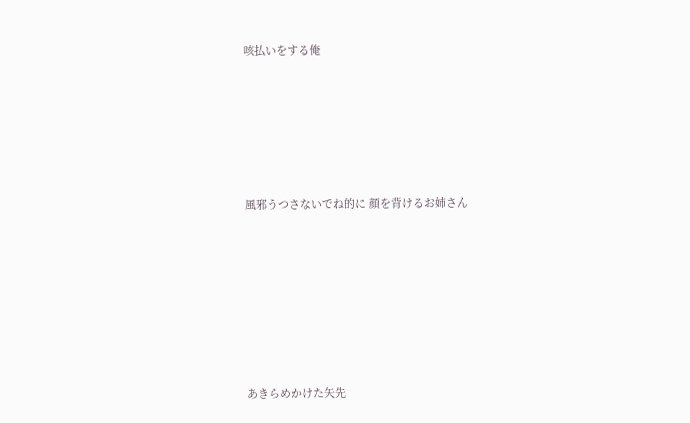咳払いをする俺








風邪うつさないでね的に 顔を背けるお姉さん










あきらめかけた矢先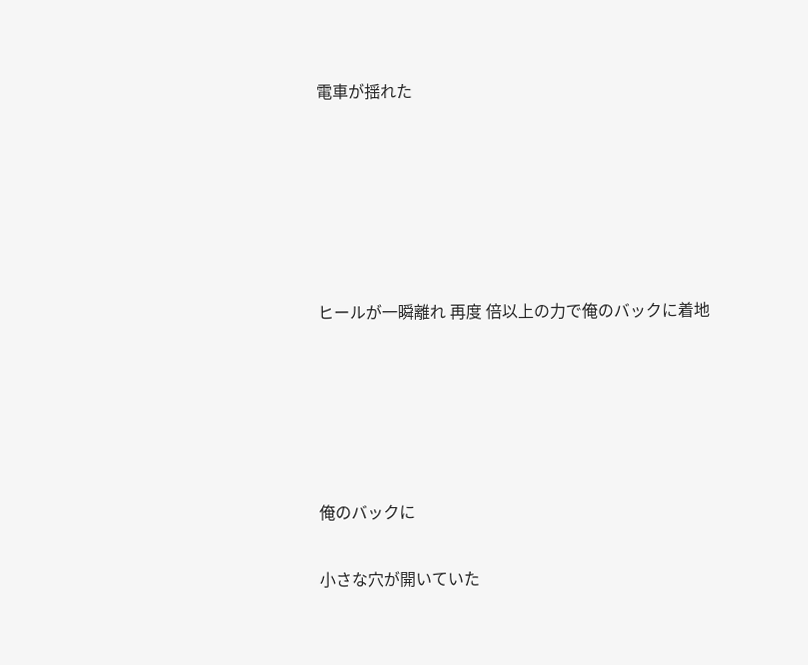電車が揺れた









ヒールが一瞬離れ 再度 倍以上の力で俺のバックに着地








俺のバックに


小さな穴が開いていた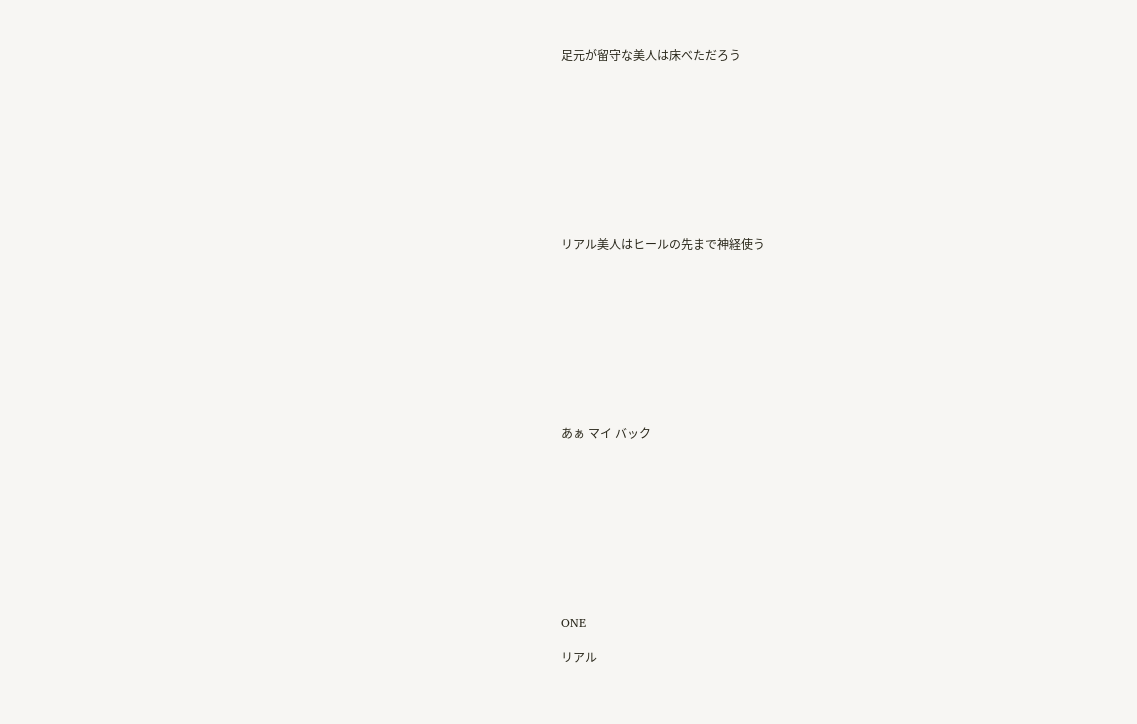足元が留守な美人は床べただろう










リアル美人はヒールの先まで神経使う










あぁ マイ バック










ONE

リアル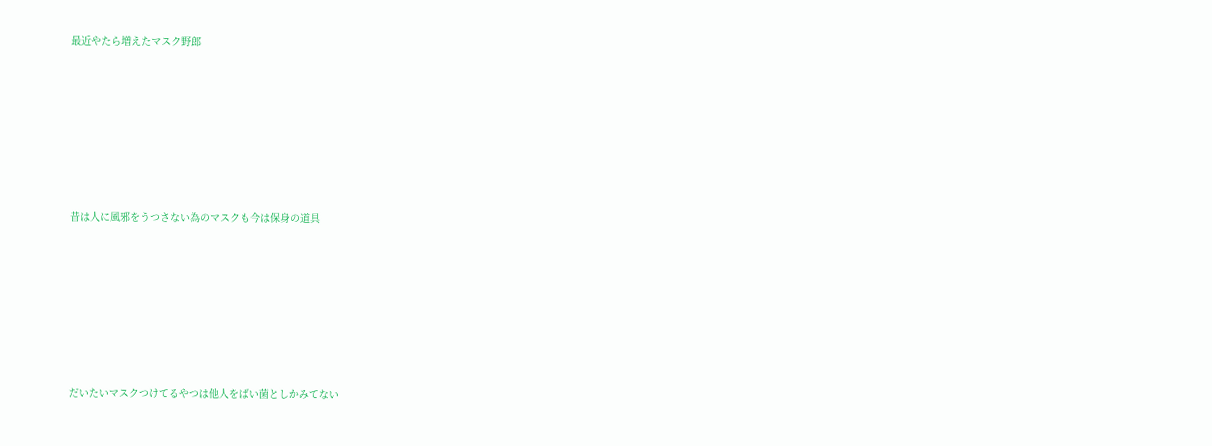最近やたら増えたマスク野郎







昔は人に風邪をうつさない為のマスクも今は保身の道具







だいたいマスクつけてるやつは他人をばい菌としかみてない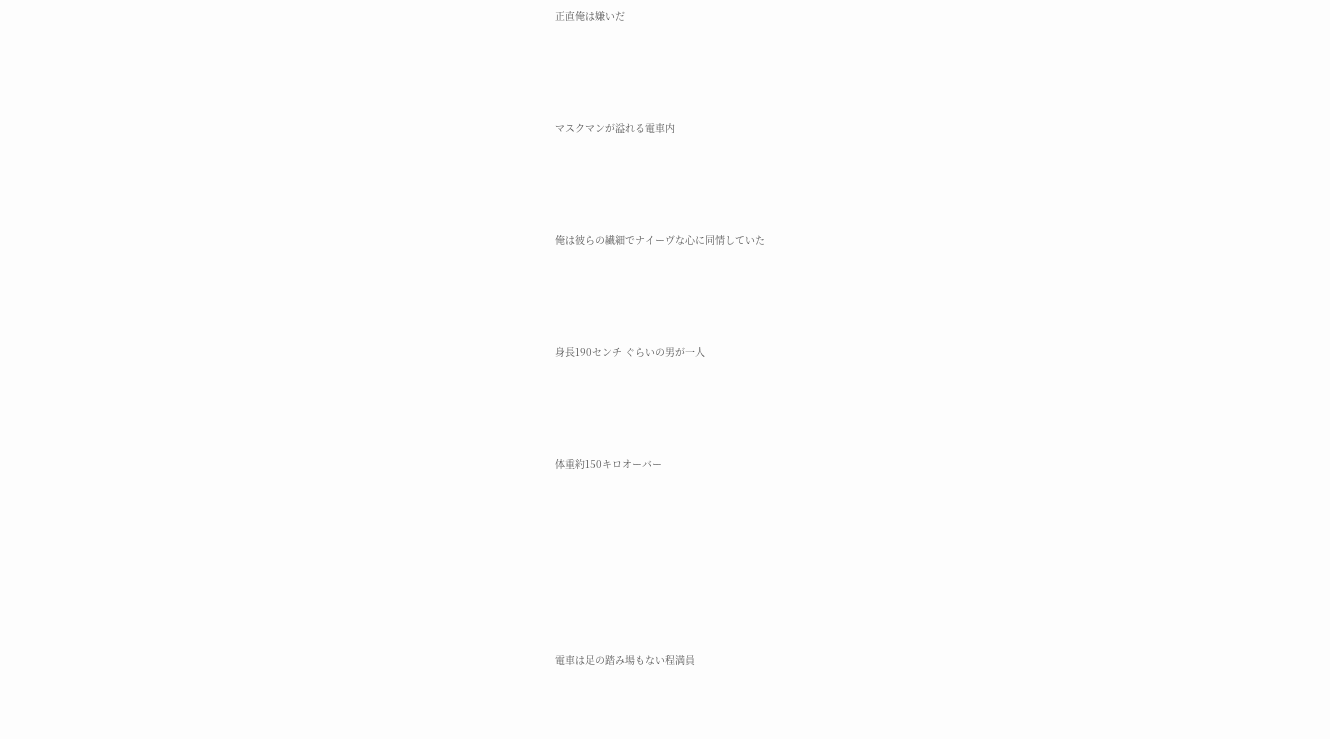正直俺は嫌いだ







マスクマンが溢れる電車内







俺は彼らの繊細でナイーヴな心に同情していた







身長190センチ ぐらいの男が一人







体重約150キロオーバー













電車は足の踏み場もない程満員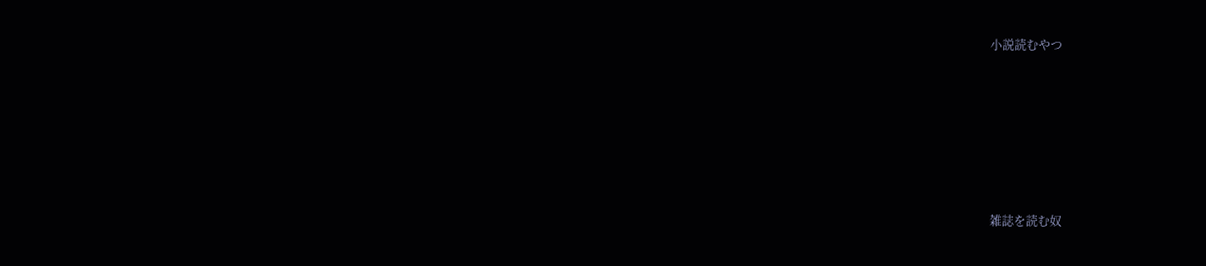小説読むやつ








雑誌を読む奴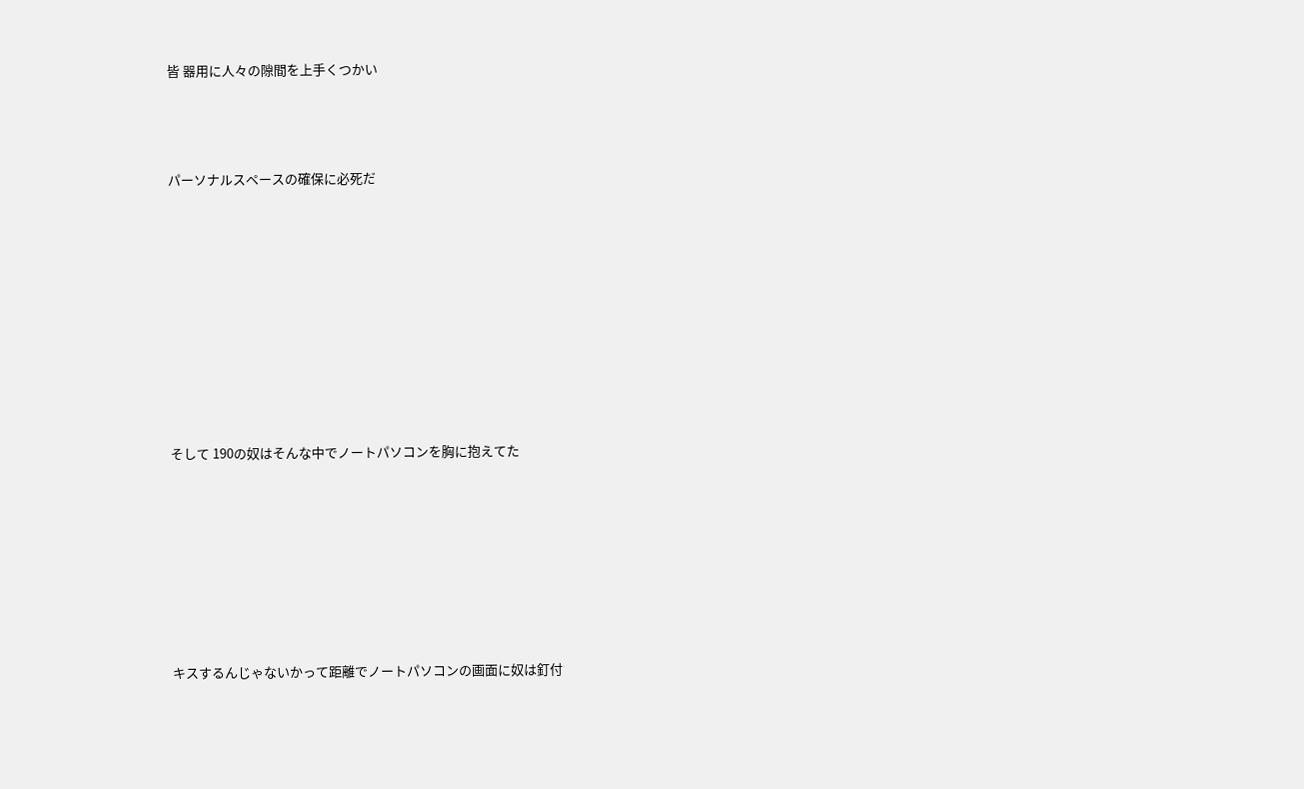皆 器用に人々の隙間を上手くつかい



パーソナルスペースの確保に必死だ









そして 190の奴はそんな中でノートパソコンを胸に抱えてた







キスするんじゃないかって距離でノートパソコンの画面に奴は釘付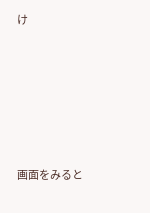け










画面をみると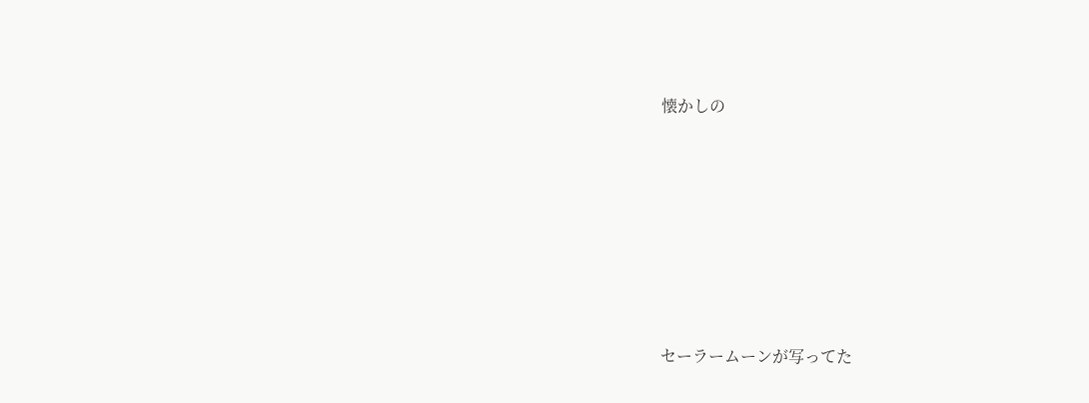懐かしの










セーラームーンが写ってた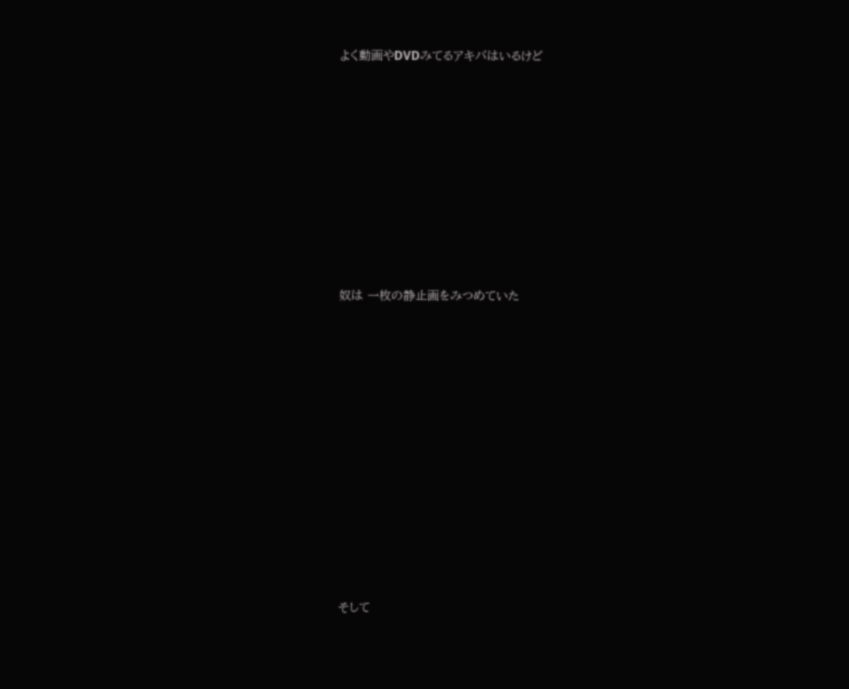よく動画やDVDみてるアキバはいるけど









奴は 一枚の静止画をみつめていた












そして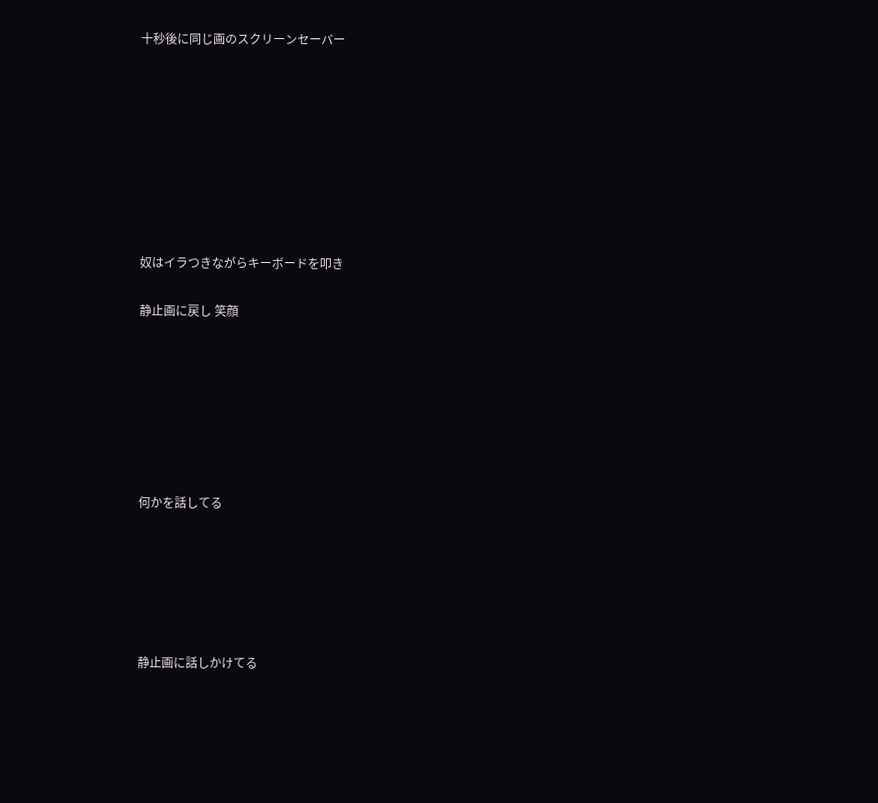十秒後に同じ画のスクリーンセーバー













奴はイラつきながらキーボードを叩き


静止画に戻し 笑顔











何かを話してる









静止画に話しかけてる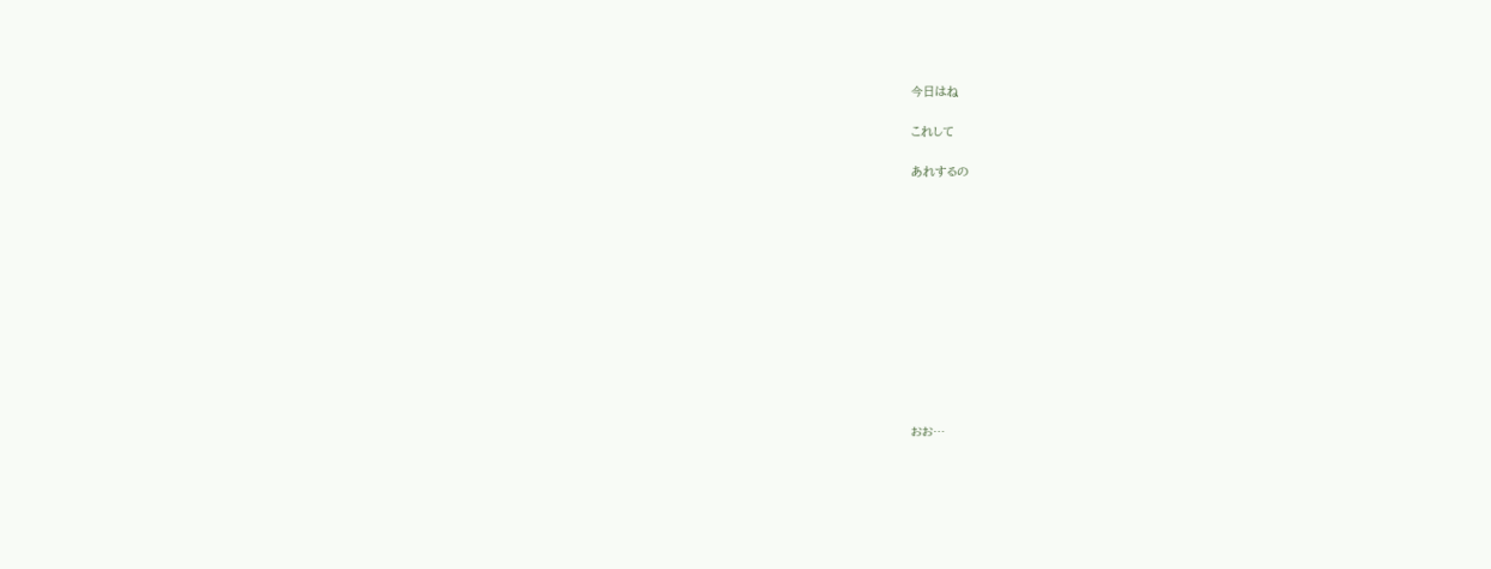今日はね

これして

あれするの












おお…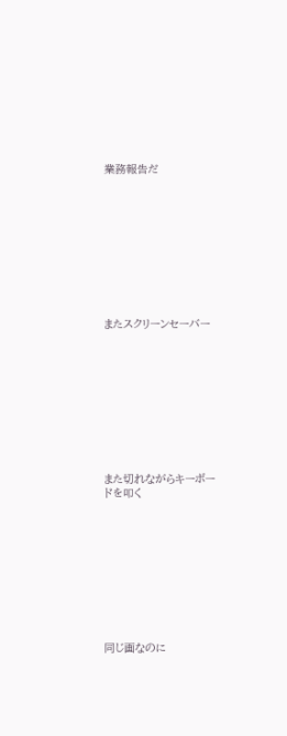業務報告だ










またスクリーンセーバー










また切れながらキーボードを叩く










同じ画なのに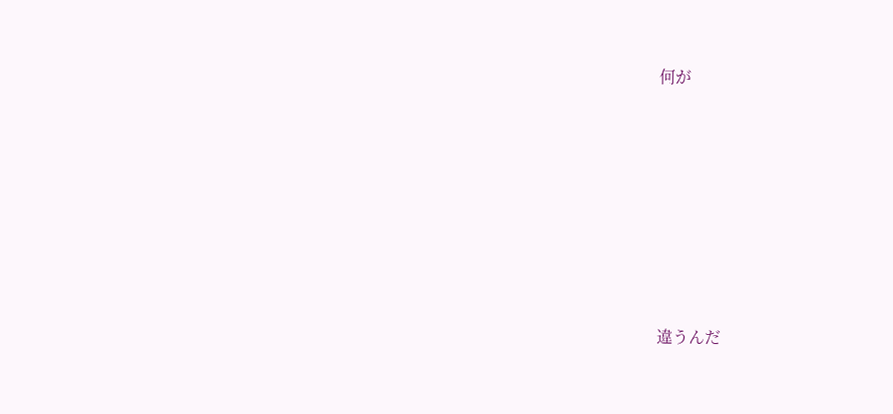何が









違うんだ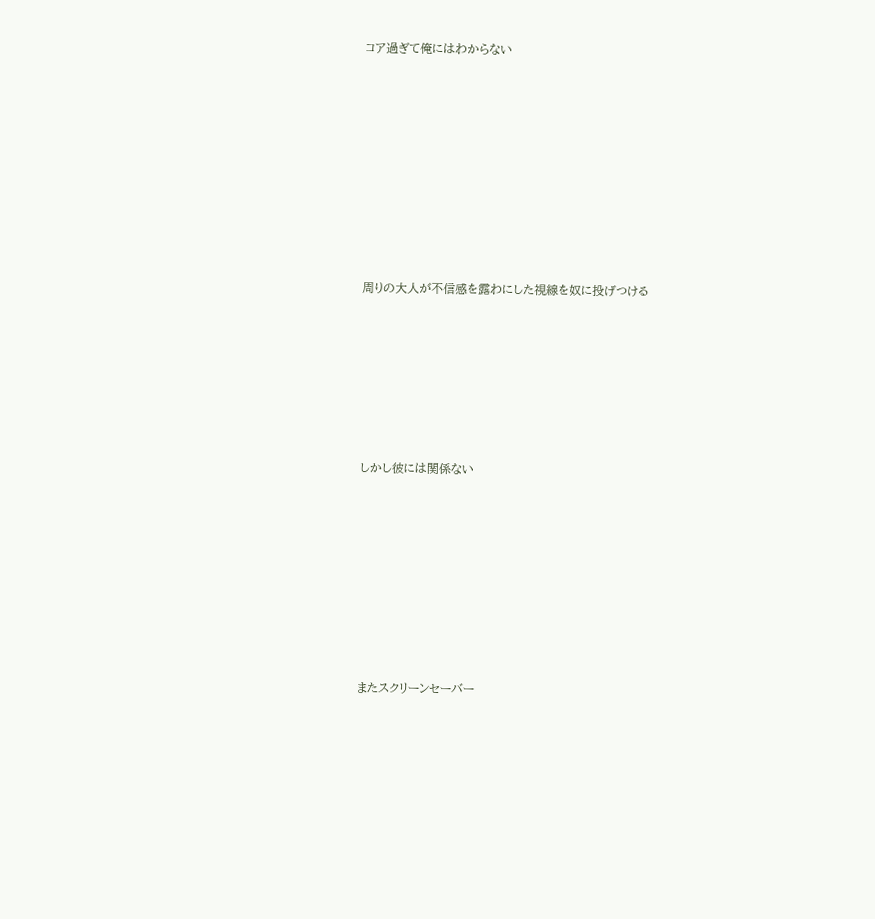コア過ぎて俺にはわからない











周りの大人が不信感を露わにした視線を奴に投げつける








しかし彼には関係ない










またスクリーンセーバー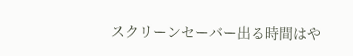スクリーンセーバー出る時間はや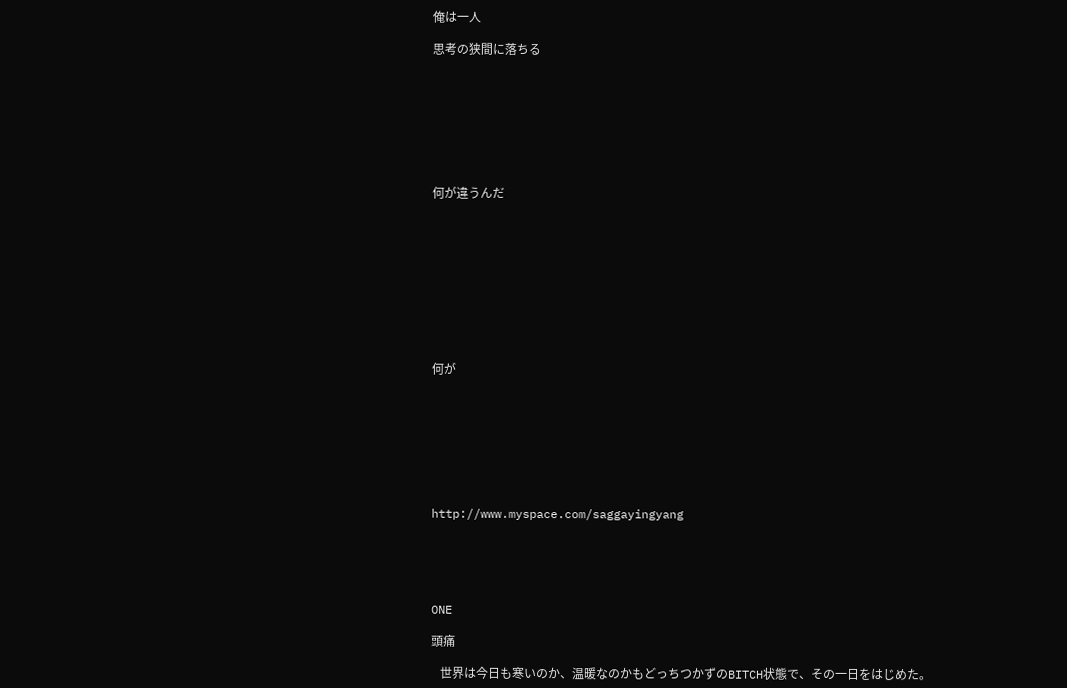俺は一人

思考の狭間に落ちる








何が違うんだ










何が








http://www.myspace.com/saggayingyang





ONE

頭痛

   世界は今日も寒いのか、温暖なのかもどっちつかずのBITCH状態で、その一日をはじめた。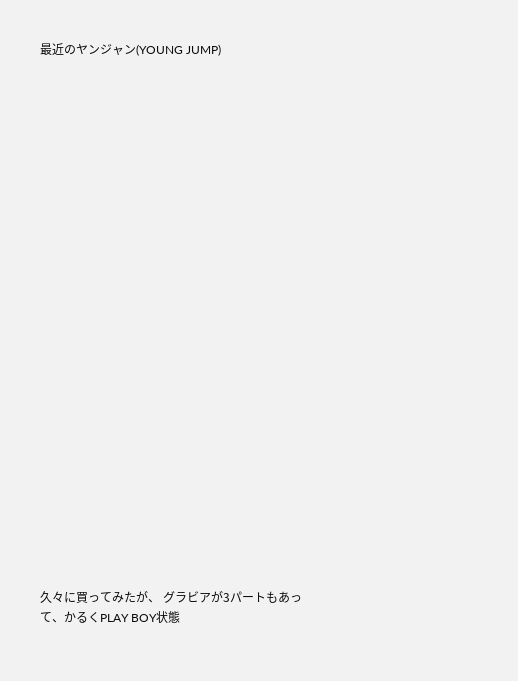最近のヤンジャン(YOUNG JUMP)



























久々に買ってみたが、 グラビアが3パートもあって、かるくPLAY BOY状態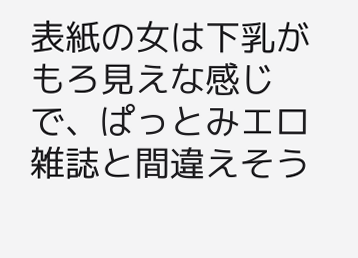表紙の女は下乳がもろ見えな感じで、ぱっとみエロ雑誌と間違えそう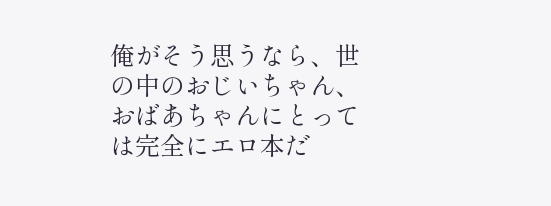俺がそう思うなら、世の中のおじいちゃん、おばあちゃんにとっては完全にエロ本だ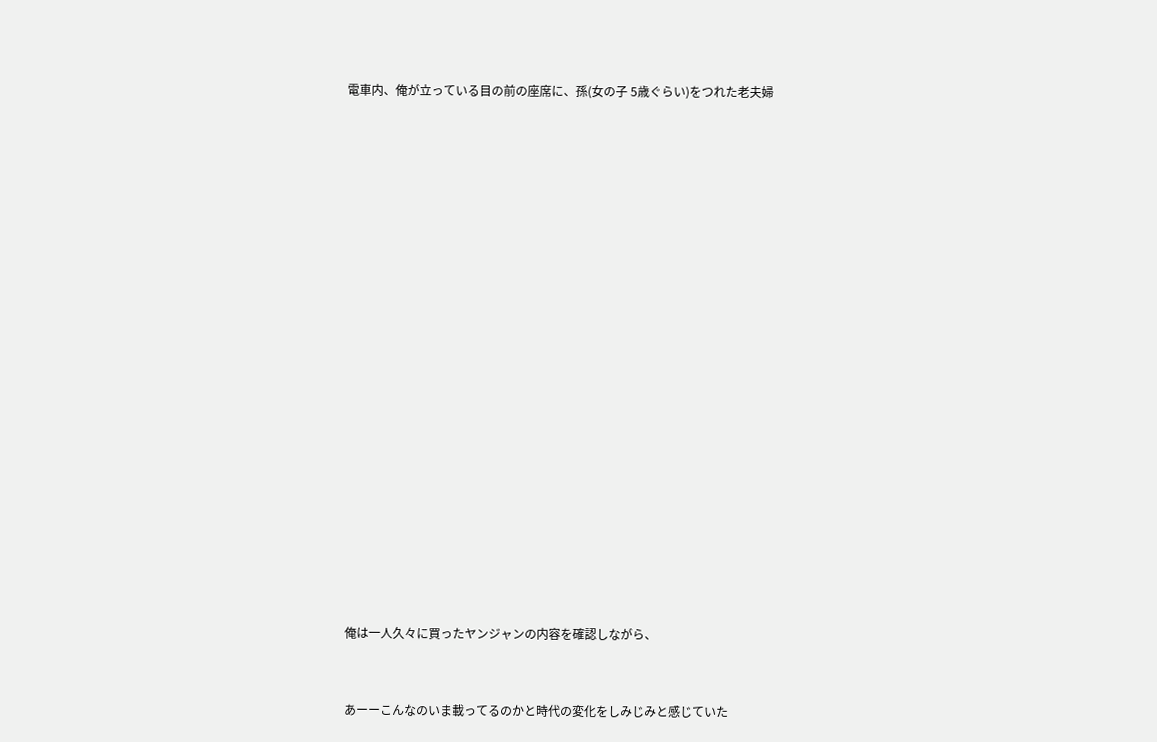電車内、俺が立っている目の前の座席に、孫(女の子 5歳ぐらい)をつれた老夫婦



























俺は一人久々に買ったヤンジャンの内容を確認しながら、



あーーこんなのいま載ってるのかと時代の変化をしみじみと感じていた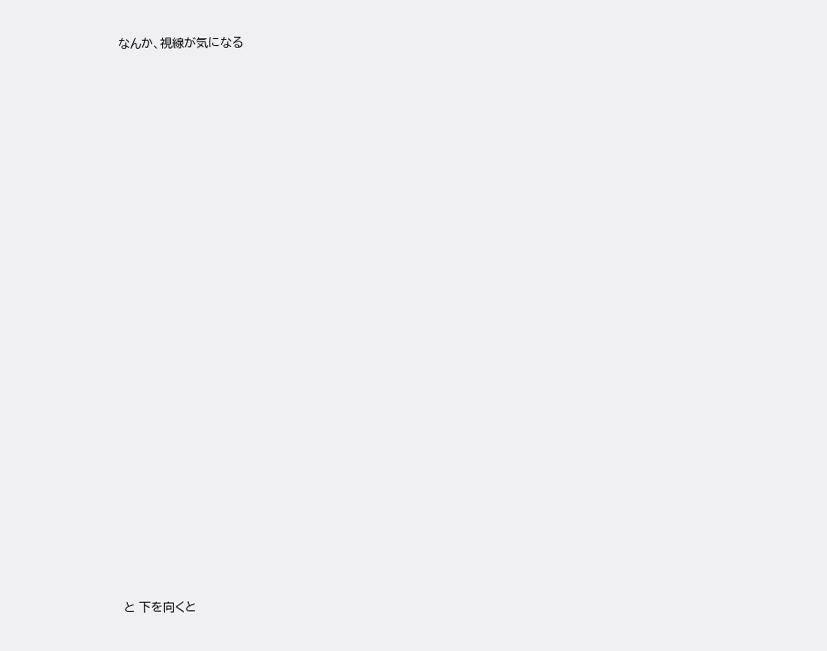なんか、視線が気になる





























と 下を向くと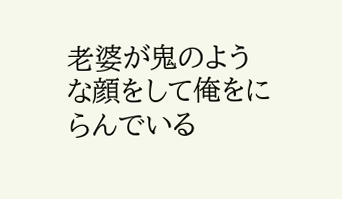老婆が鬼のような顔をして俺をにらんでいる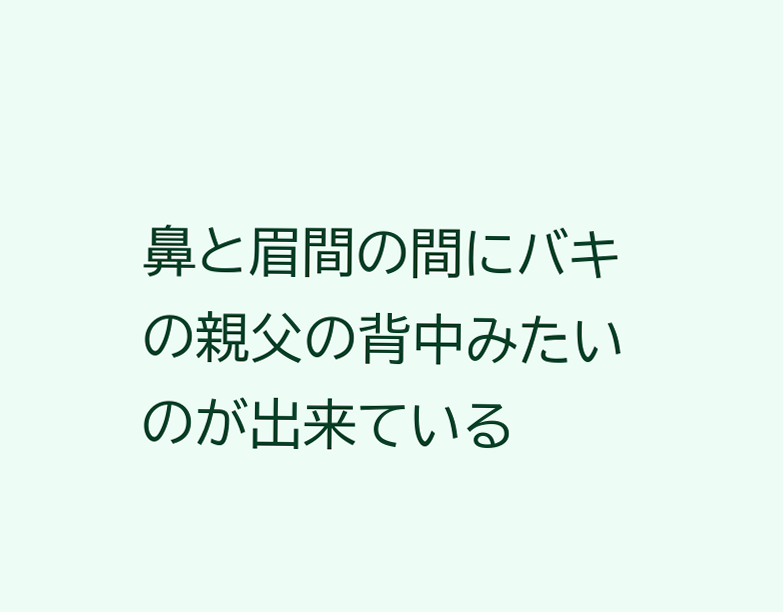鼻と眉間の間にバキの親父の背中みたいのが出来ている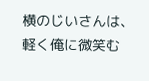横のじいさんは、軽く俺に微笑む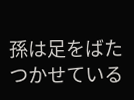孫は足をばたつかせている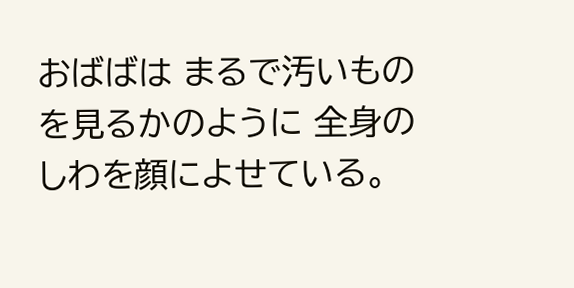おばばは まるで汚いものを見るかのように 全身のしわを顔によせている。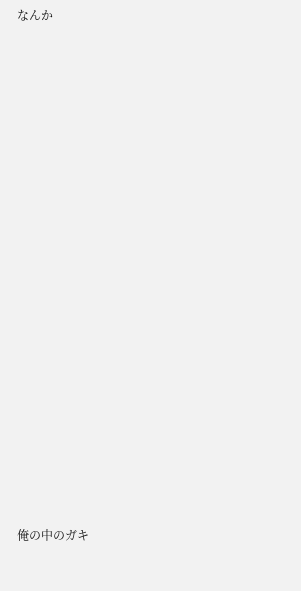なんか



























俺の中のガキ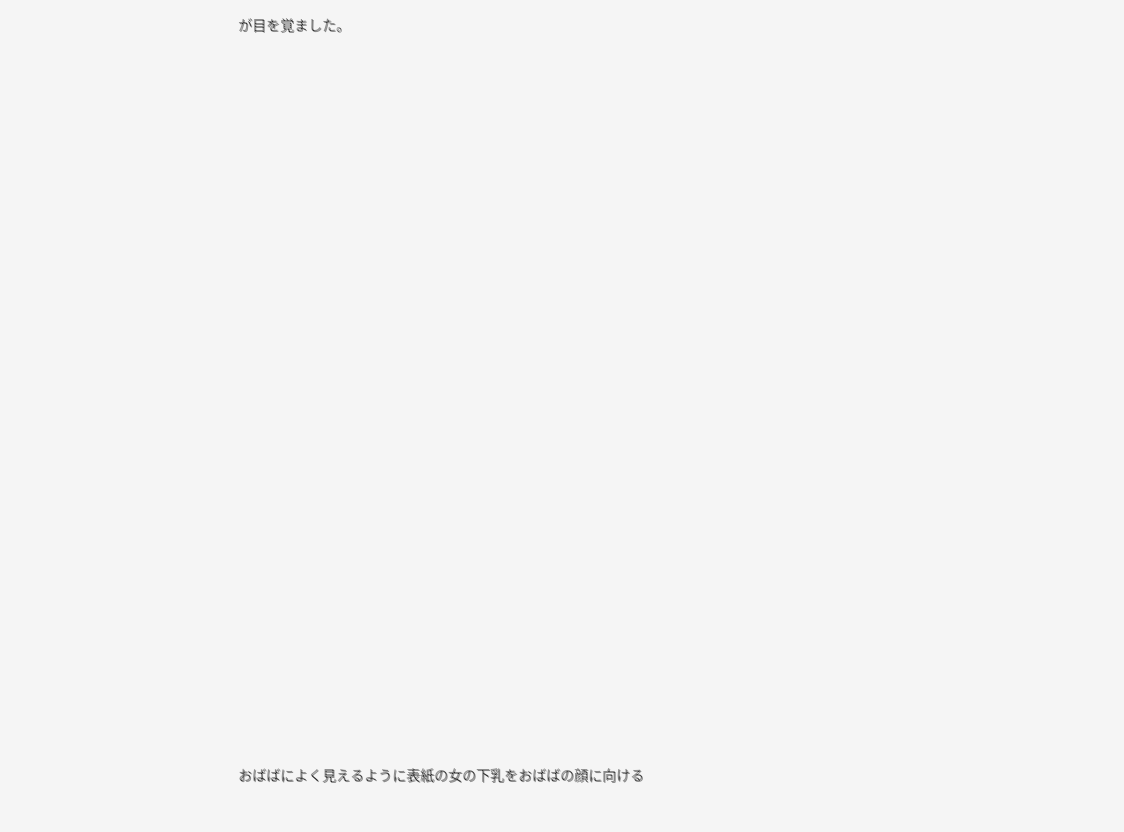が目を覚ました。



























おばばによく見えるように表紙の女の下乳をおばばの顔に向ける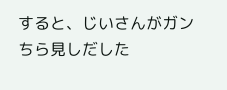すると、じいさんがガンちら見しだした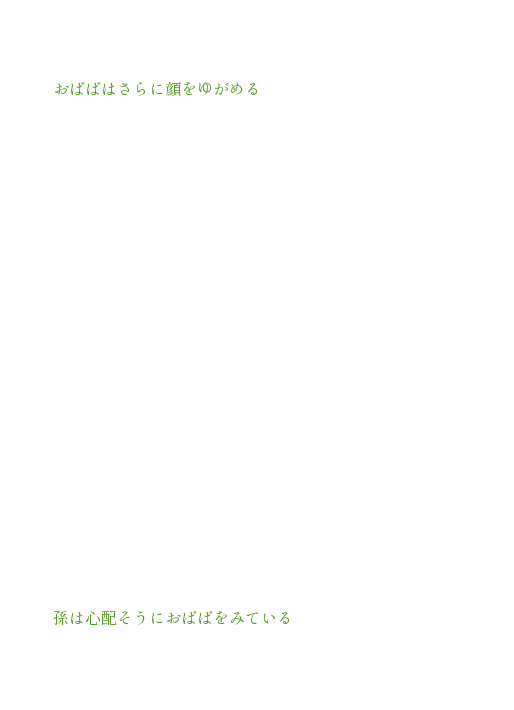おばばはさらに顔をゆがめる


























孫は心配そうにおばばをみている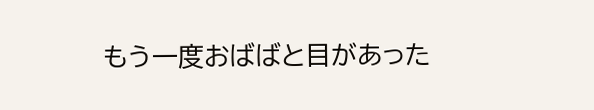もう一度おばばと目があった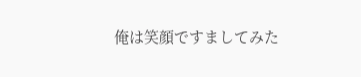俺は笑顔ですましてみた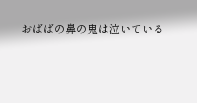おばばの鼻の鬼は泣いている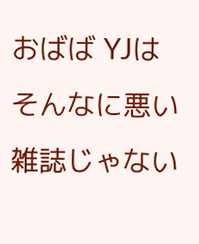おばば YJはそんなに悪い雑誌じゃない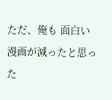ただ、俺も 面白い漫画が減ったと思った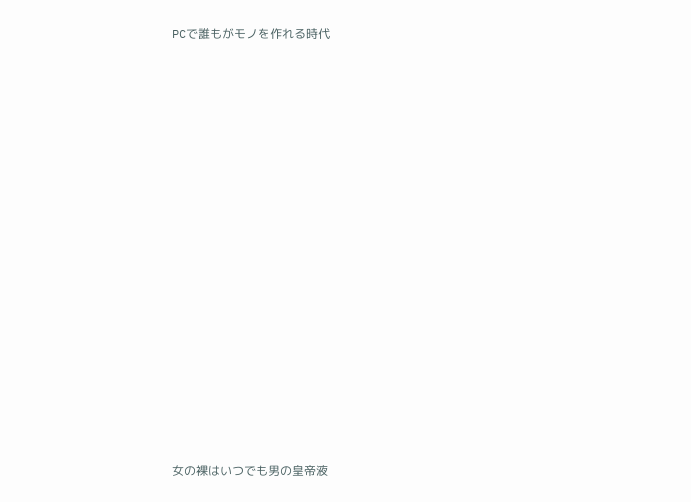PCで誰もがモノを作れる時代


























女の裸はいつでも男の皇帝液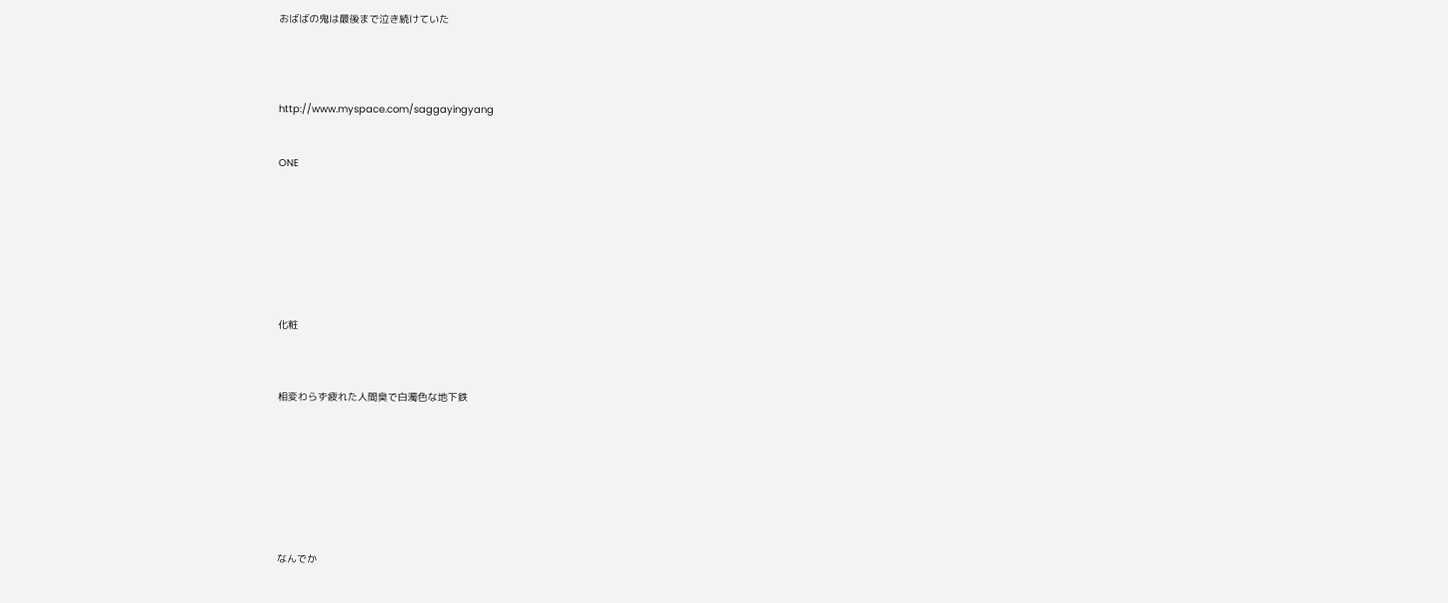おばばの鬼は最後まで泣き続けていた




http://www.myspace.com/saggayingyang


ONE








化粧



相変わらず疲れた人間臭で白濁色な地下鉄








なんでか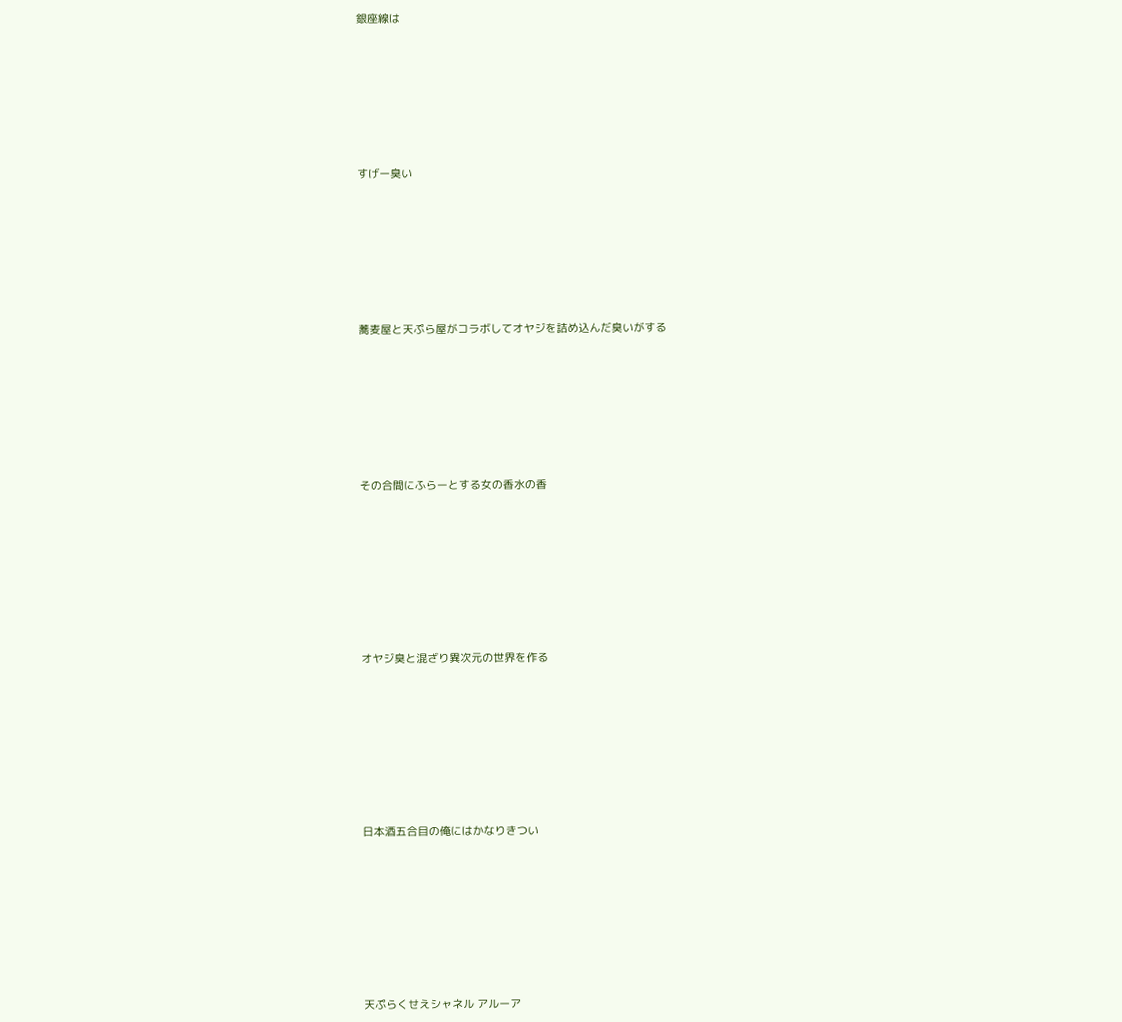銀座線は








すげー臭い








蕎麦屋と天ぷら屋がコラボしてオヤジを詰め込んだ臭いがする








その合間にふらーとする女の香水の香









オヤジ臭と混ざり異次元の世界を作る









日本酒五合目の俺にはかなりきつい









天ぷらくせえシャネル アルーア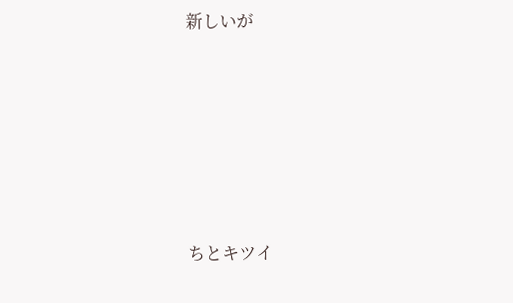新しいが








ちとキツイ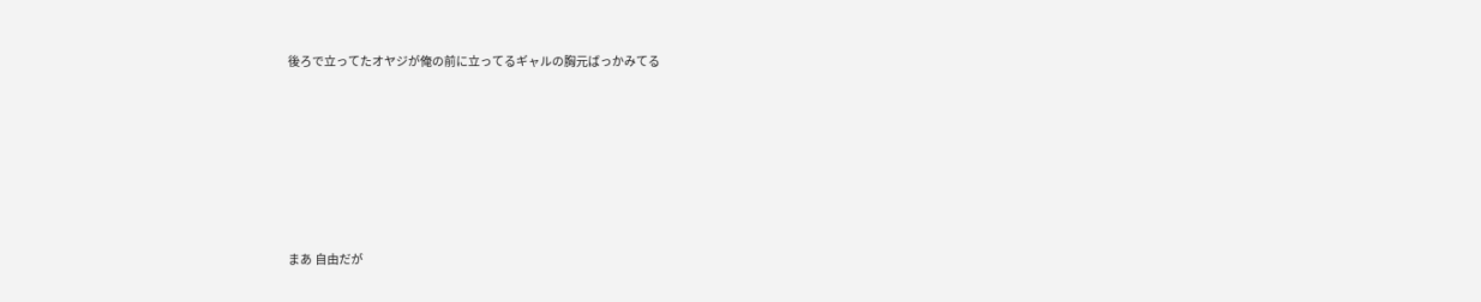後ろで立ってたオヤジが俺の前に立ってるギャルの胸元ばっかみてる








まあ 自由だが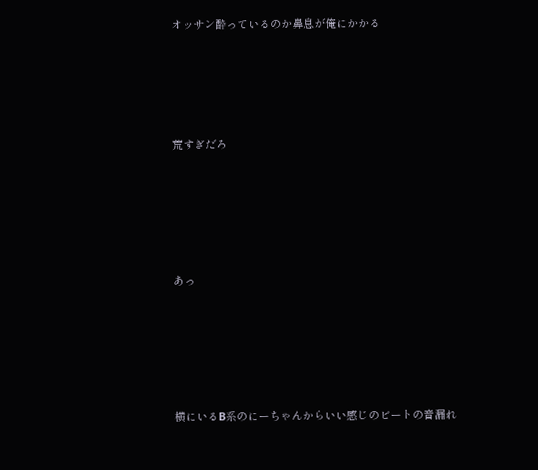オッサン酔っているのか鼻息が俺にかかる







荒すぎだろ








あっ








横にいるB系のにーちゃんからいい感じのビートの音漏れ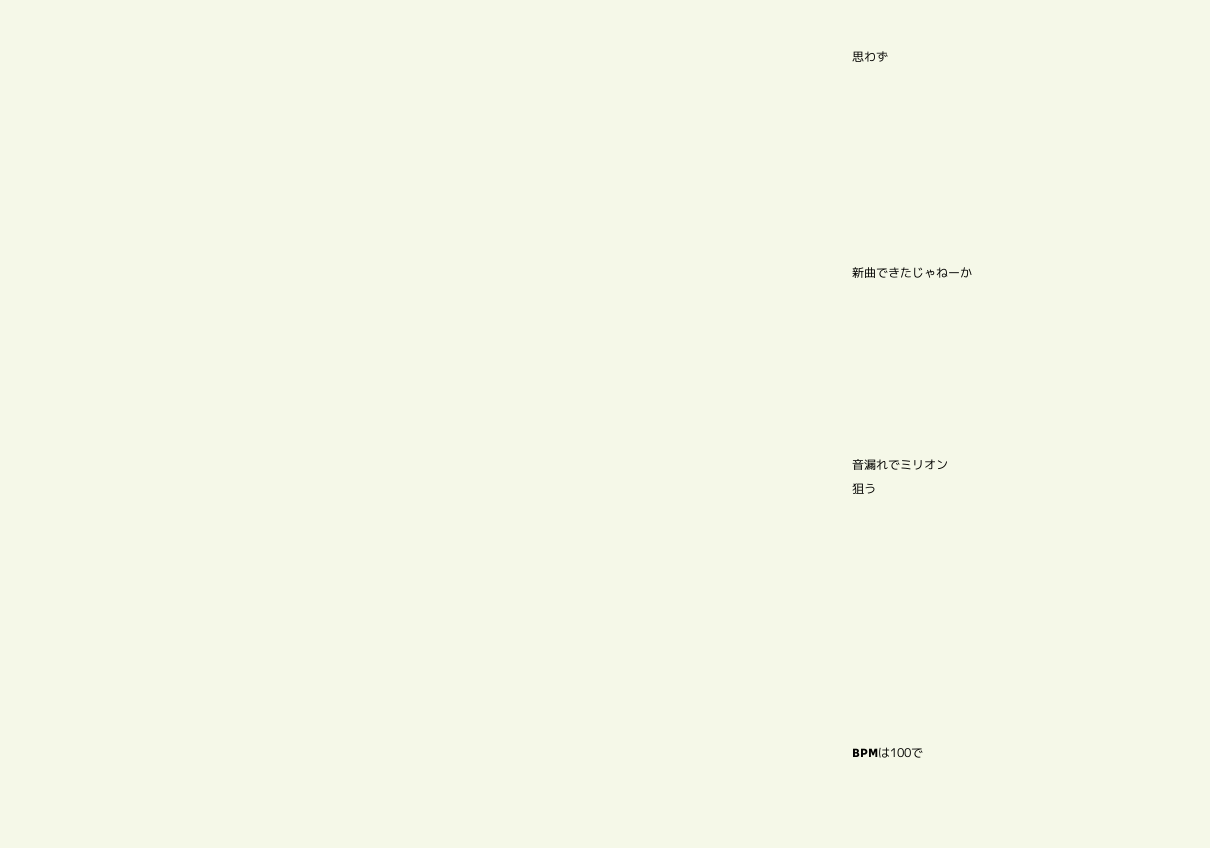思わず








新曲できたじゃねーか







音漏れでミリオン
狙う










BPMは100で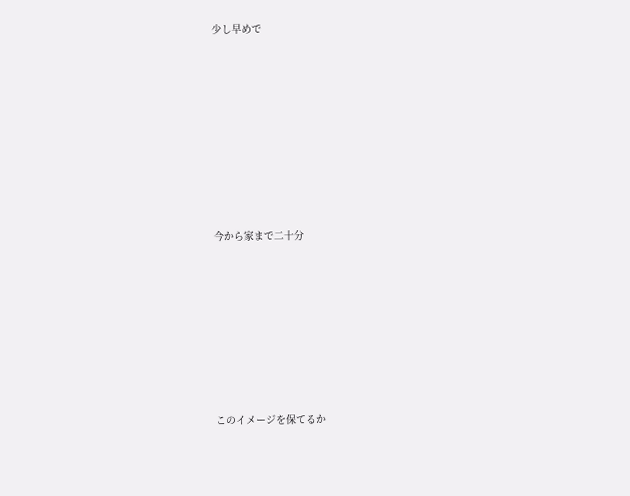少し早めで








今から家まで二十分







このイメージを保てるか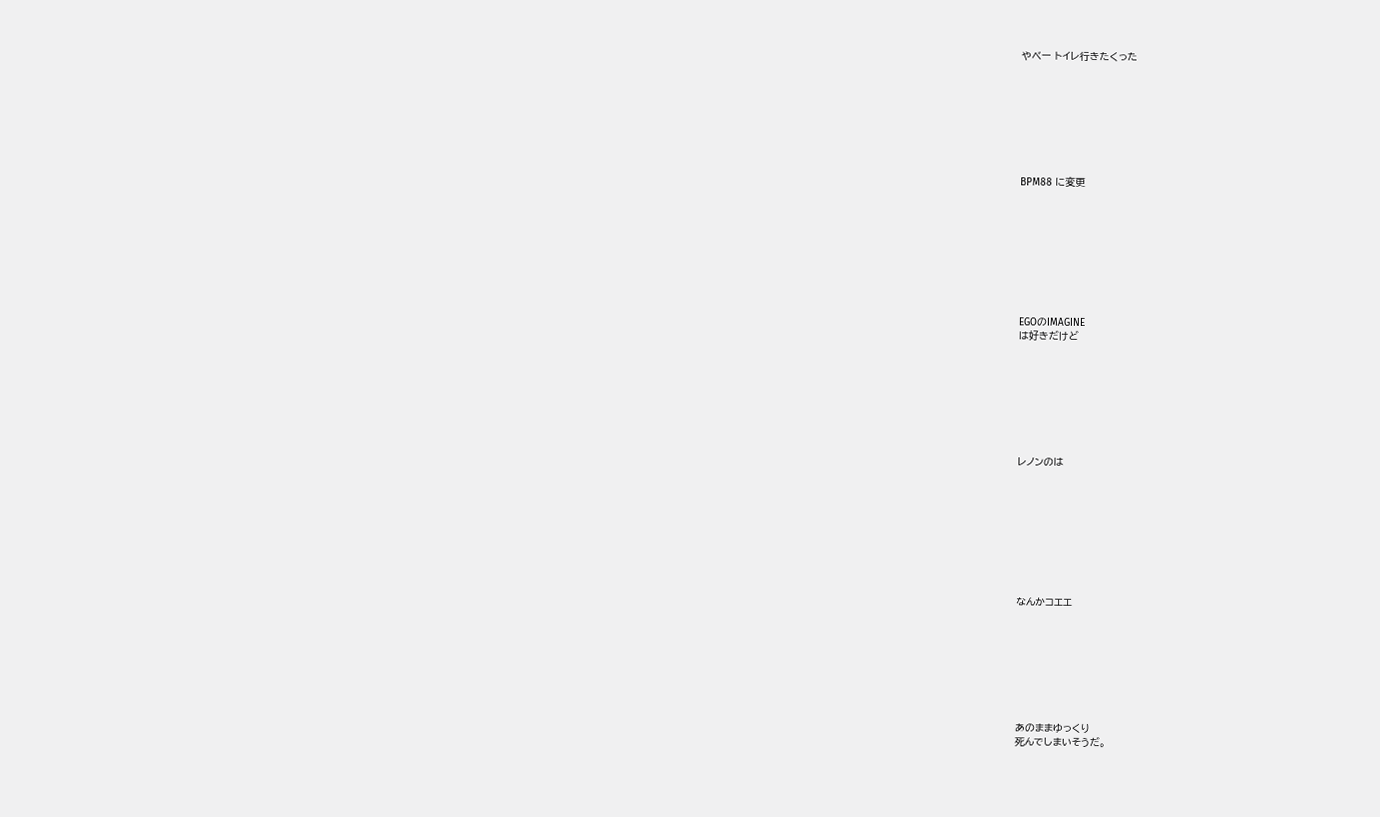やべー トイレ行きたくった








BPM88 に変更









EGOのIMAGINE
は好きだけど








レノンのは









なんかコエエ








あのままゆっくり
死んでしまいそうだ。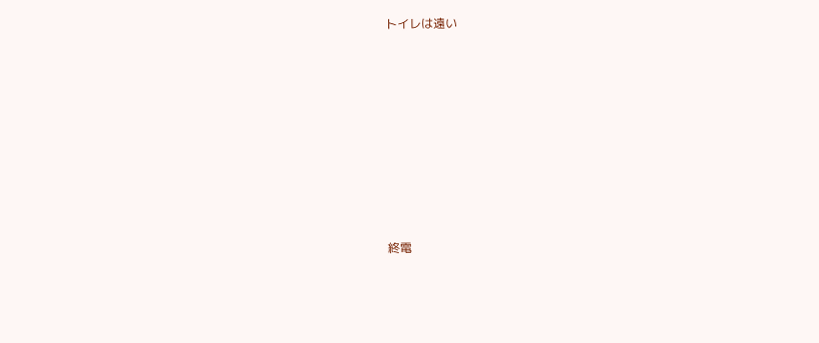トイレは遠い









終電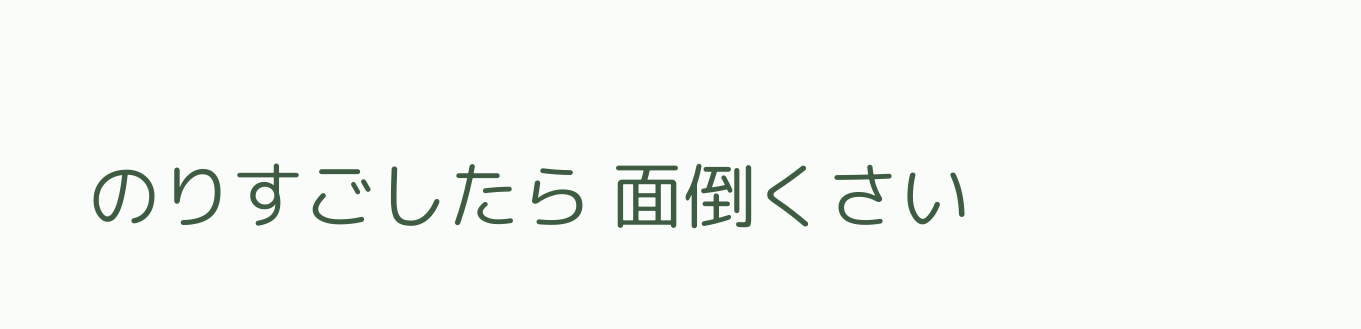のりすごしたら 面倒くさい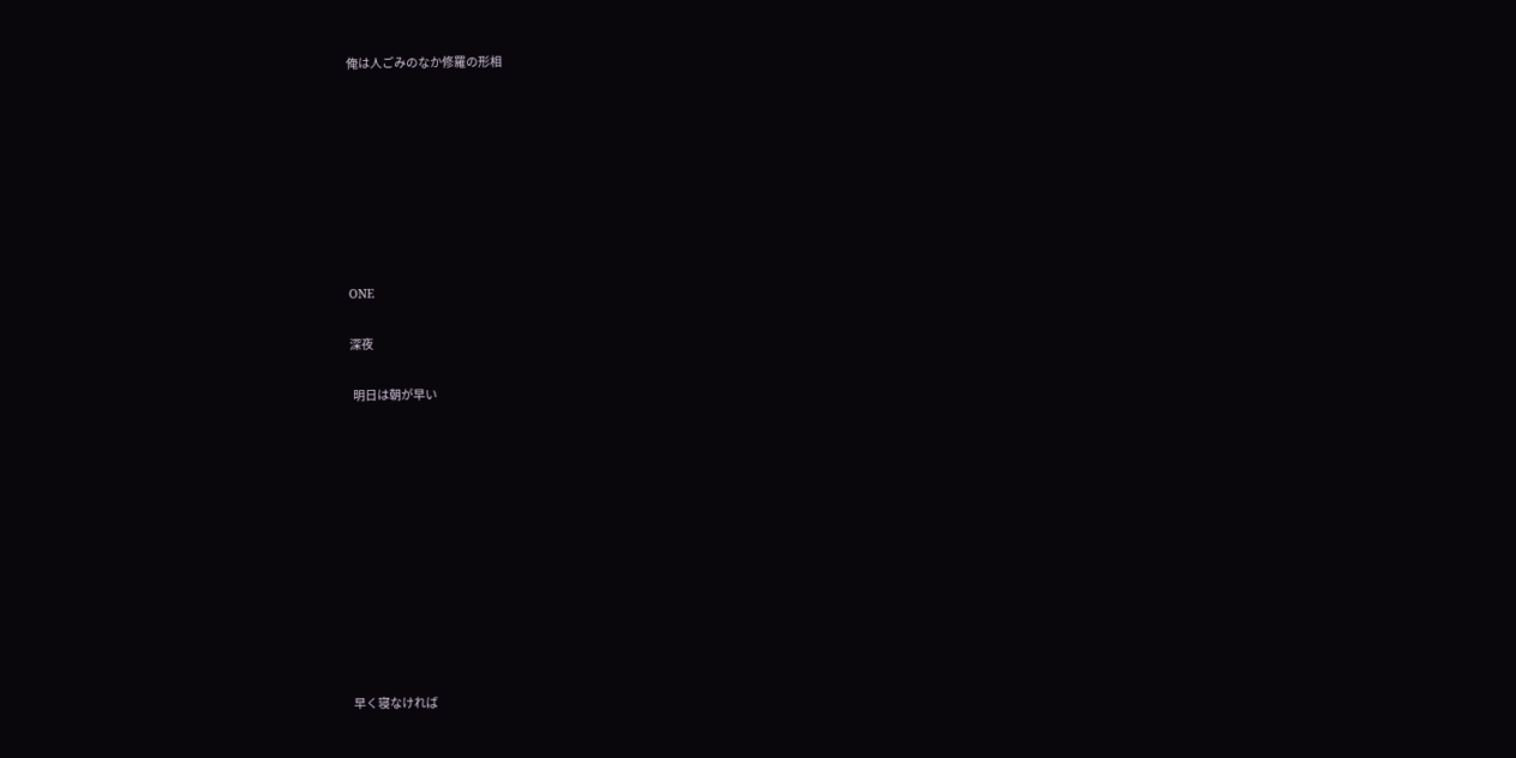俺は人ごみのなか修羅の形相








ONE

深夜

 明日は朝が早い











早く寝なければ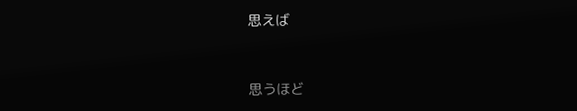思えば



思うほど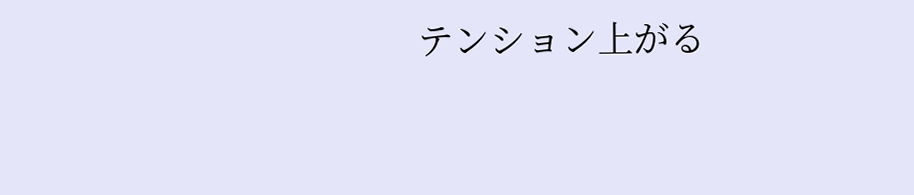テンション上がる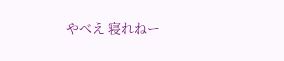やべえ 寝れねー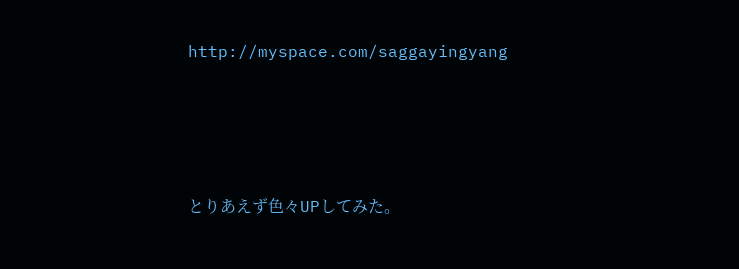http://myspace.com/saggayingyang






とりあえず色々UPしてみた。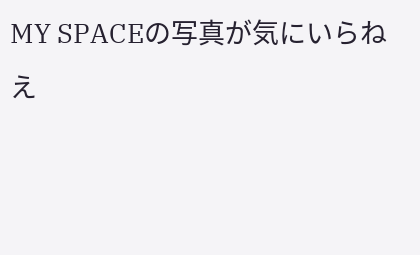MY SPACEの写真が気にいらねえ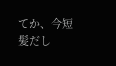てか、今短髪だし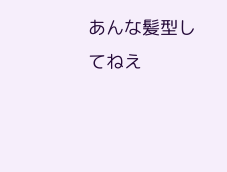あんな髪型してねえ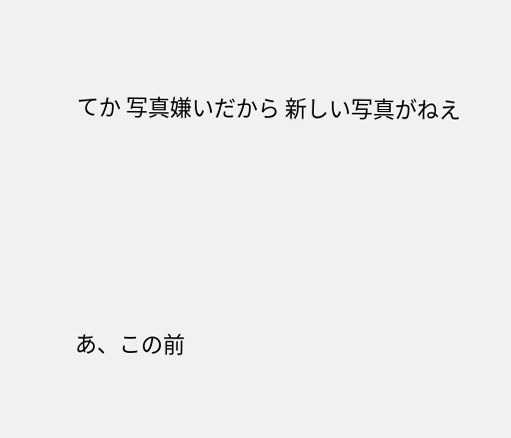てか 写真嫌いだから 新しい写真がねえ





あ、この前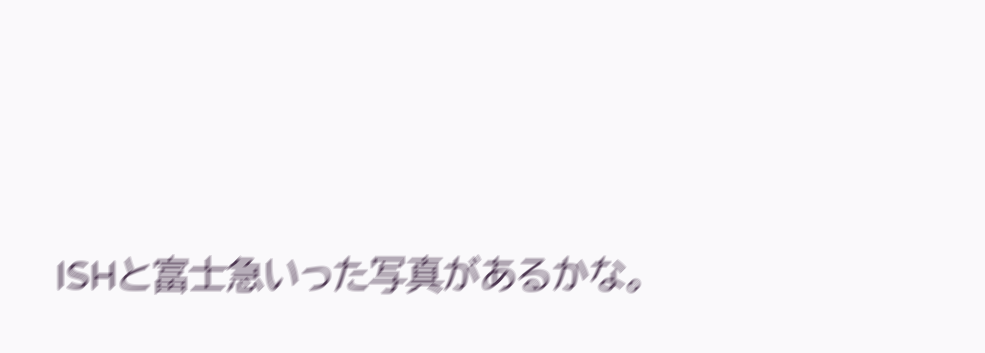ISHと富士急いった写真があるかな。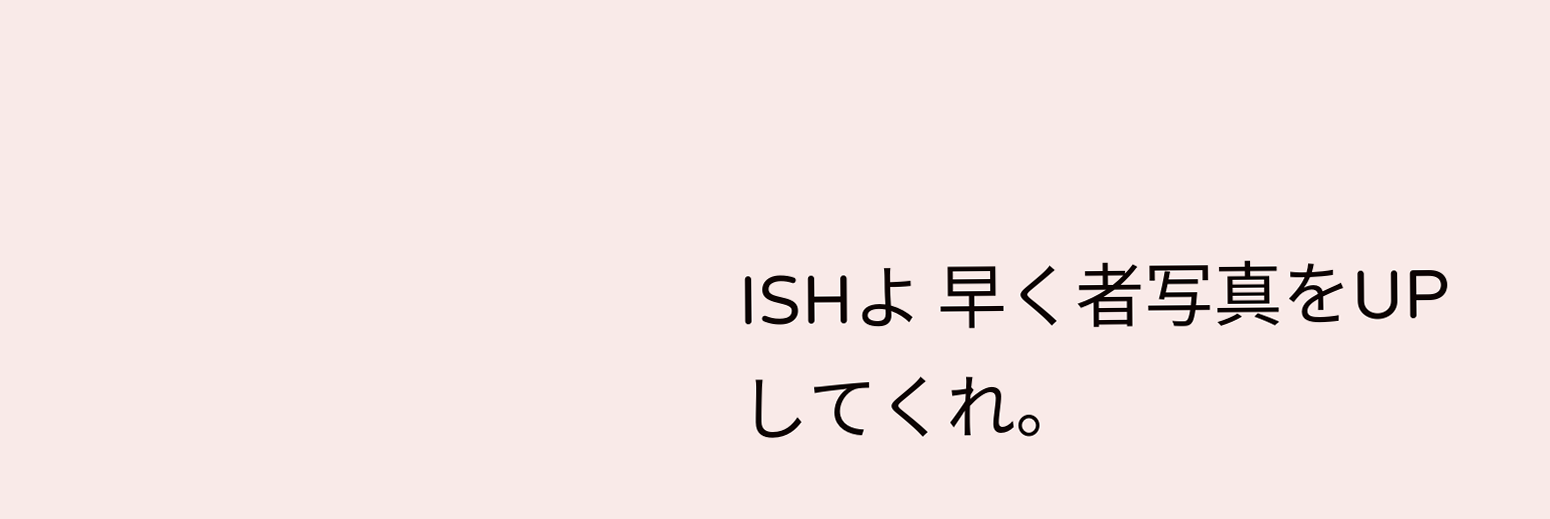ISHよ 早く者写真をUPしてくれ。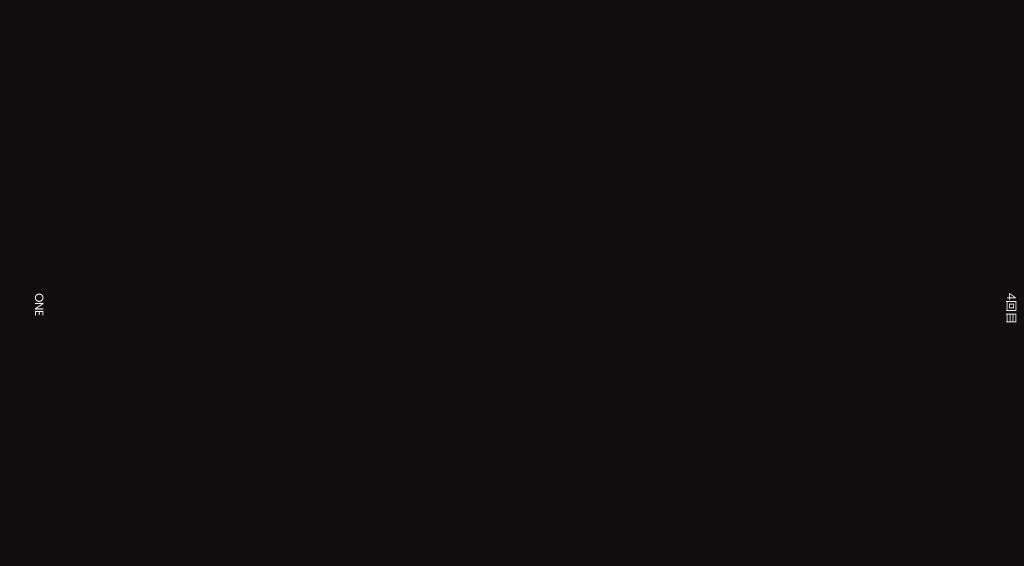4回目












































ONE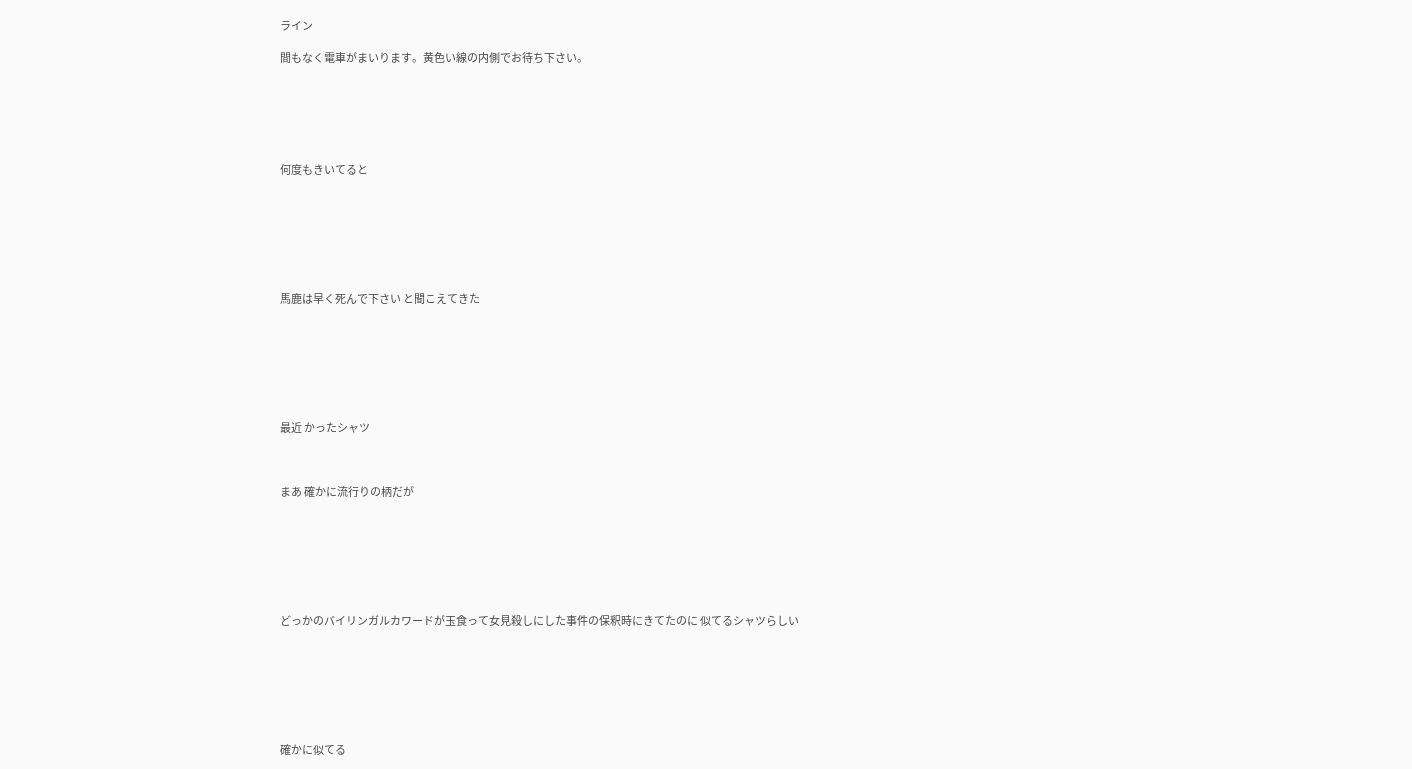ライン

間もなく電車がまいります。黄色い線の内側でお待ち下さい。






何度もきいてると







馬鹿は早く死んで下さい と聞こえてきた







最近 かったシャツ



まあ 確かに流行りの柄だが







どっかのバイリンガルカワードが玉食って女見殺しにした事件の保釈時にきてたのに 似てるシャツらしい







確かに似てる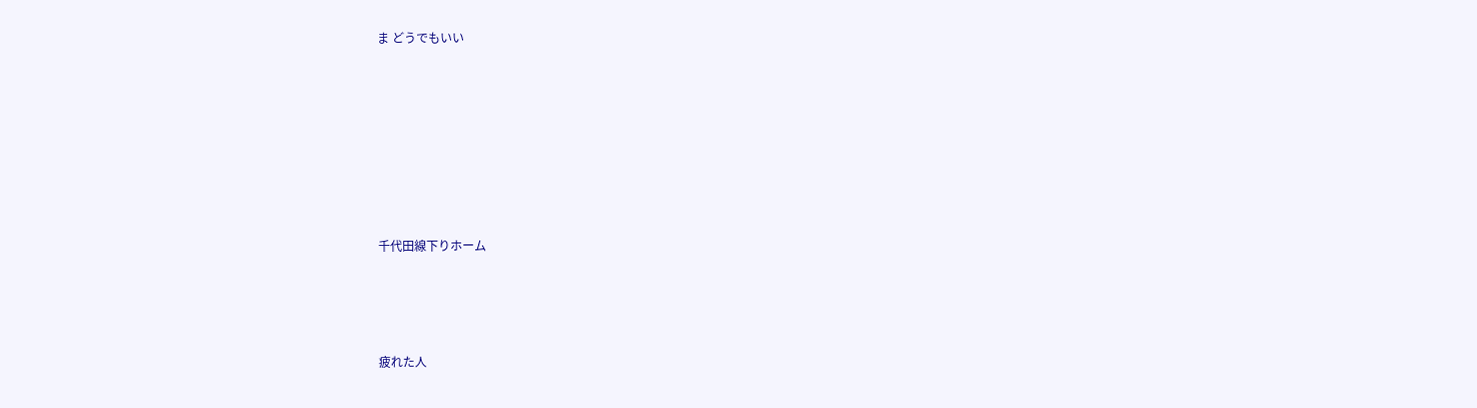ま どうでもいい








千代田線下りホーム




疲れた人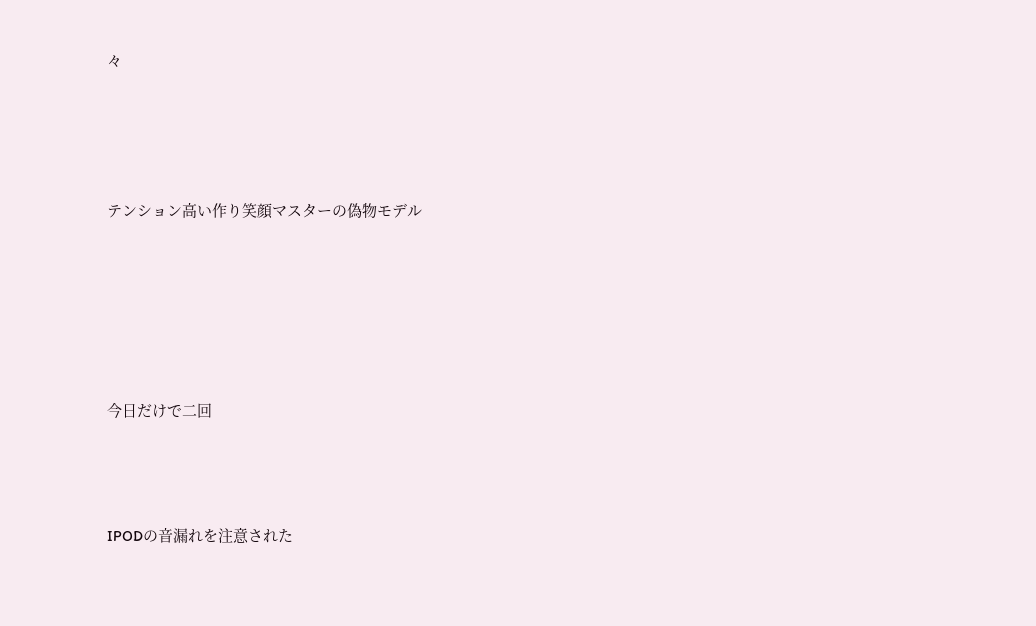々





テンション高い作り笑顔マスターの偽物モデル







今日だけで二回




IPODの音漏れを注意された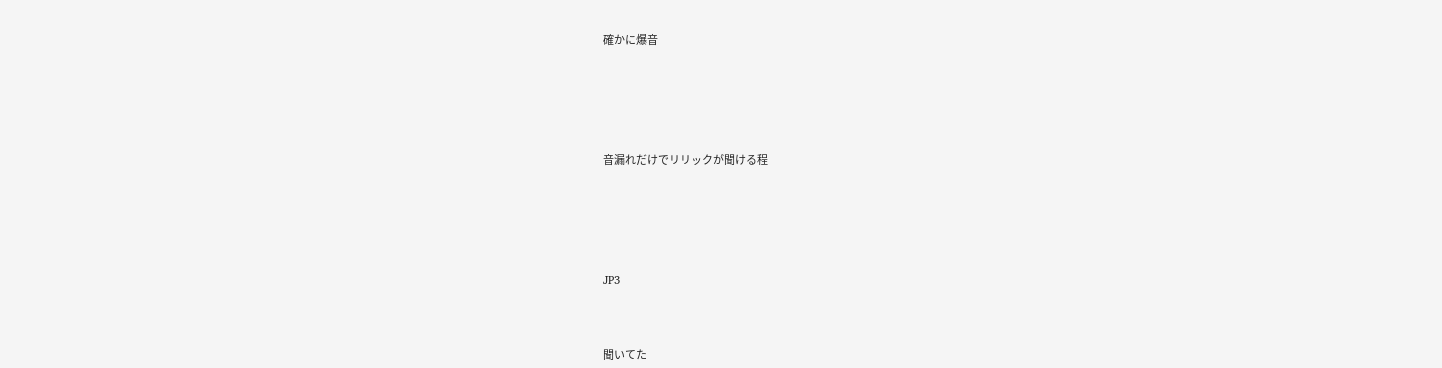確かに爆音







音漏れだけでリリックが聞ける程







JP3




聞いてた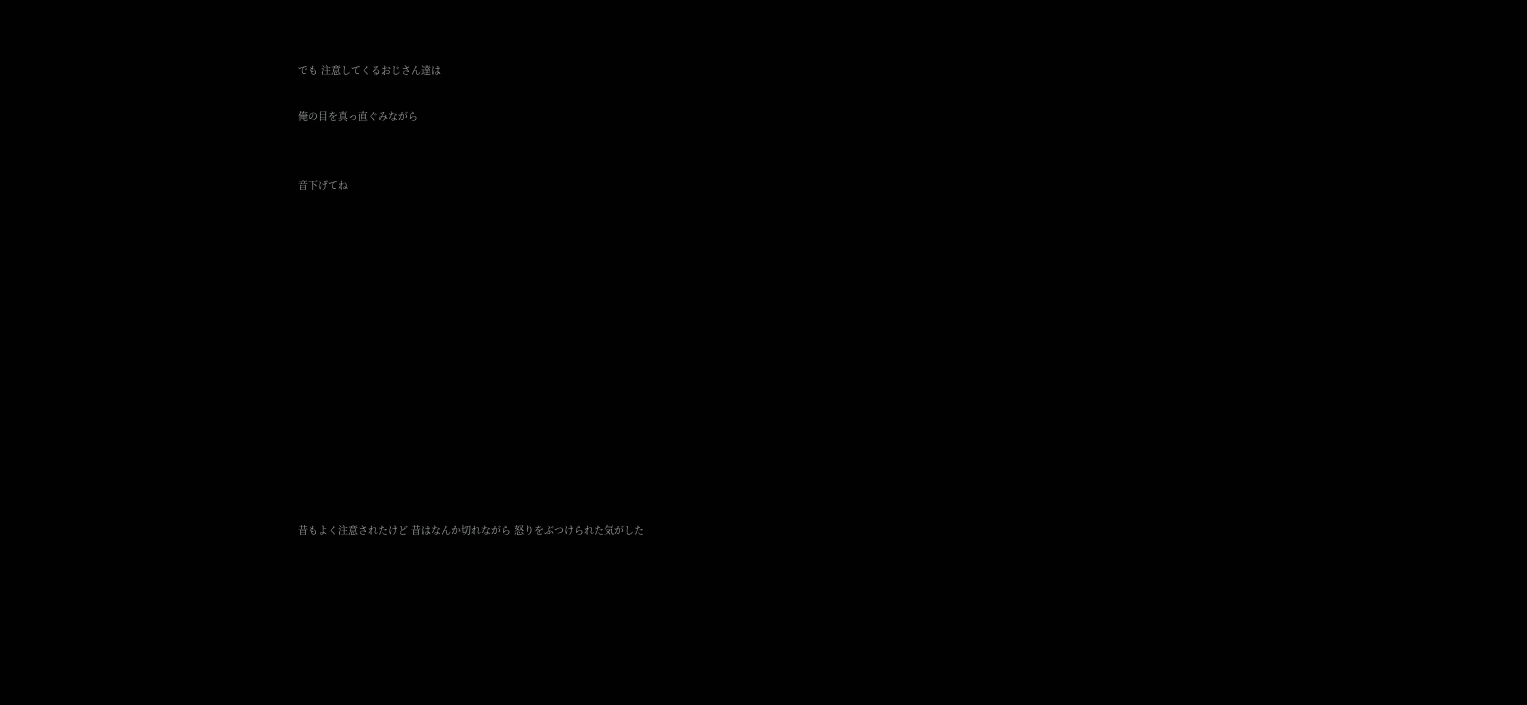でも 注意してくるおじさん達は

俺の目を真っ直ぐみながら


音下げてね














昔もよく注意されたけど 昔はなんか切れながら 怒りをぶつけられた気がした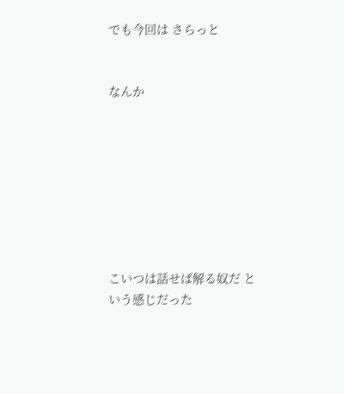でも今回は さらっと


なんか








こいつは話せば解る奴だ という感じだった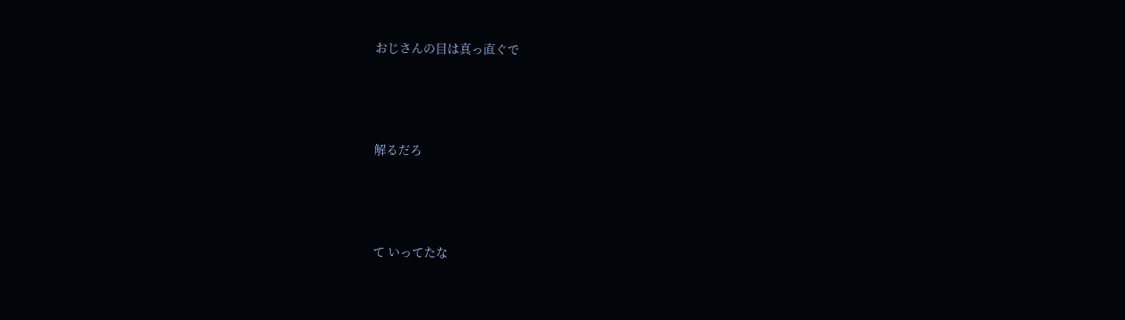おじさんの目は真っ直ぐで



解るだろ



て いってたな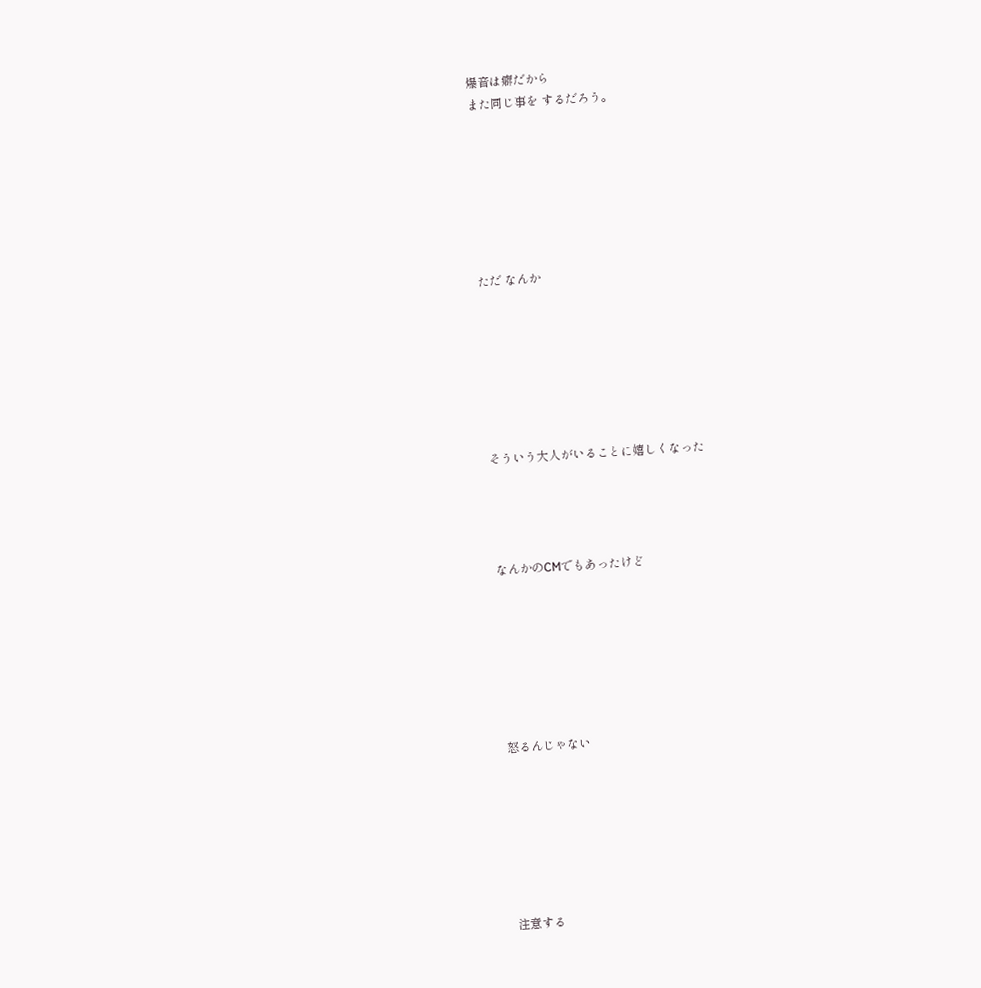爆音は癖だから
また同じ事を するだろう。







ただ なんか







そういう大人がいることに嬉しくなった




なんかのCMでもあったけど







怒るんじゃない







注意する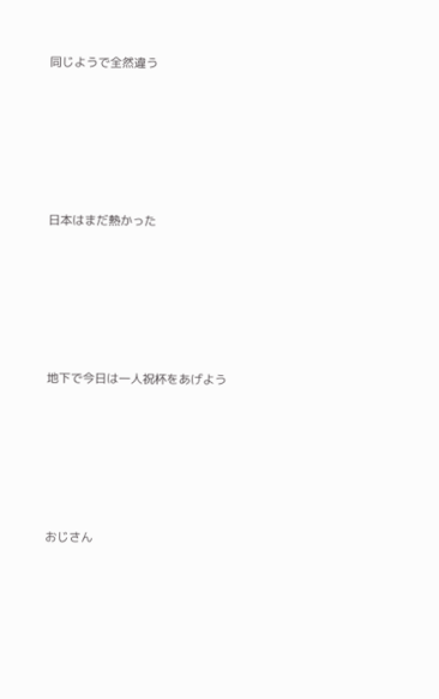同じようで全然違う







日本はまだ熱かった







地下で今日は一人祝杯をあげよう







おじさん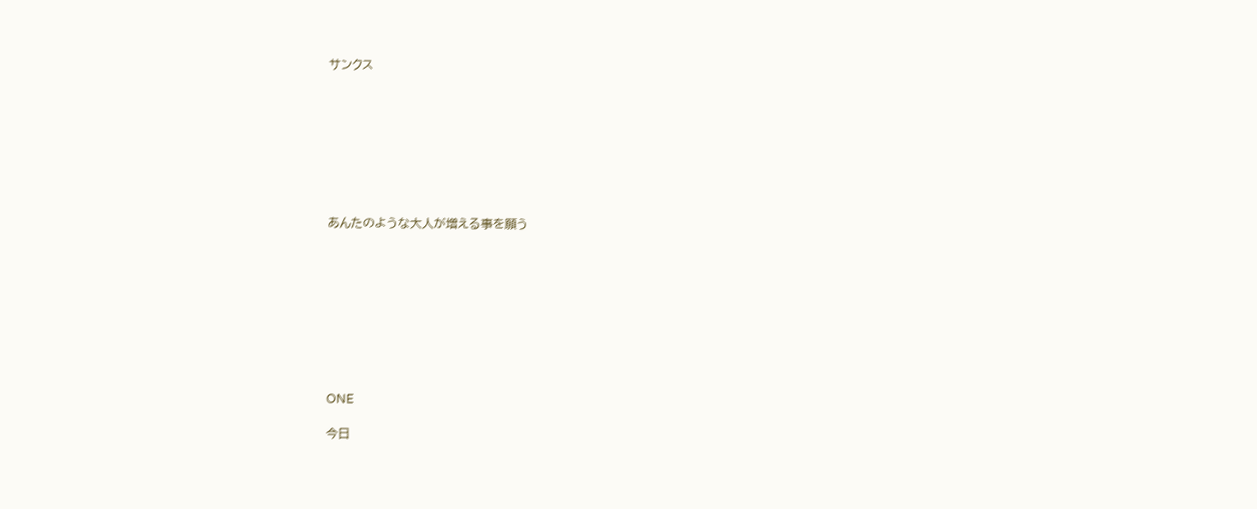サンクス








あんたのような大人が増える事を願う









ONE

今日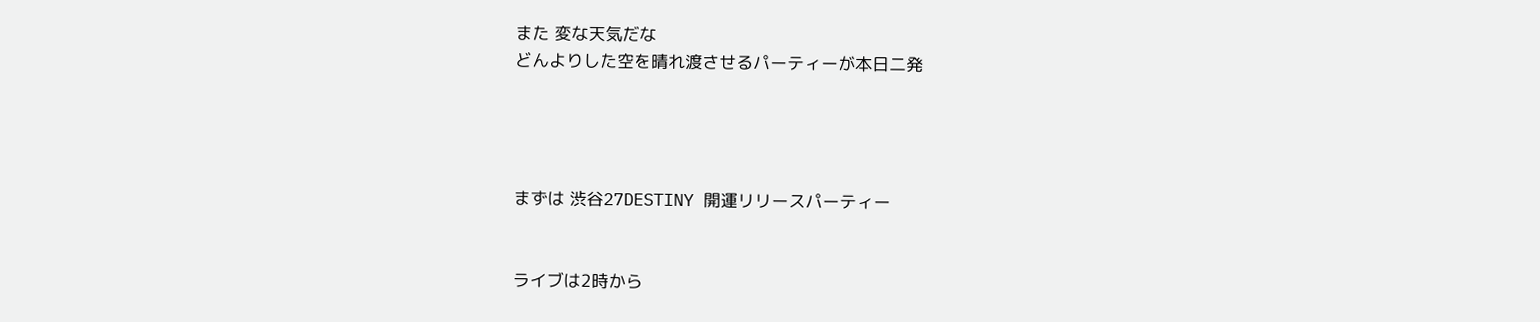また 変な天気だな
どんよりした空を晴れ渡させるパーティーが本日二発




まずは 渋谷27DESTINY 開運リリースパーティー


ライブは2時から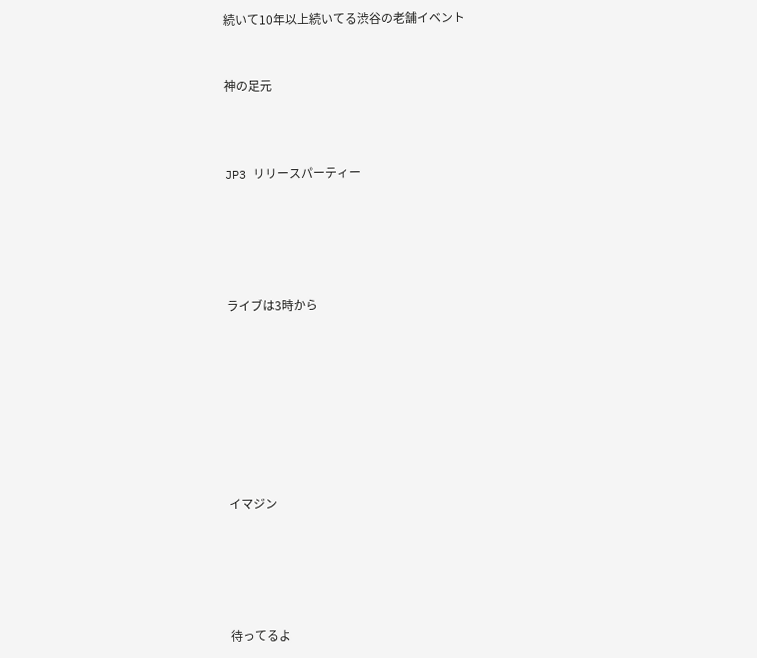続いて10年以上続いてる渋谷の老舗イベント


神の足元



JP3 リリースパーティー





ライブは3時から








イマジン





待ってるよ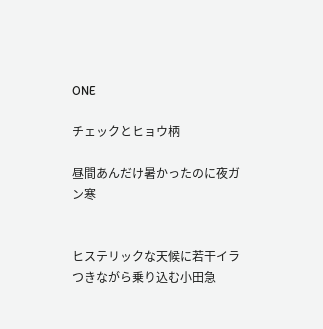ONE

チェックとヒョウ柄

昼間あんだけ暑かったのに夜ガン寒


ヒステリックな天候に若干イラつきながら乗り込む小田急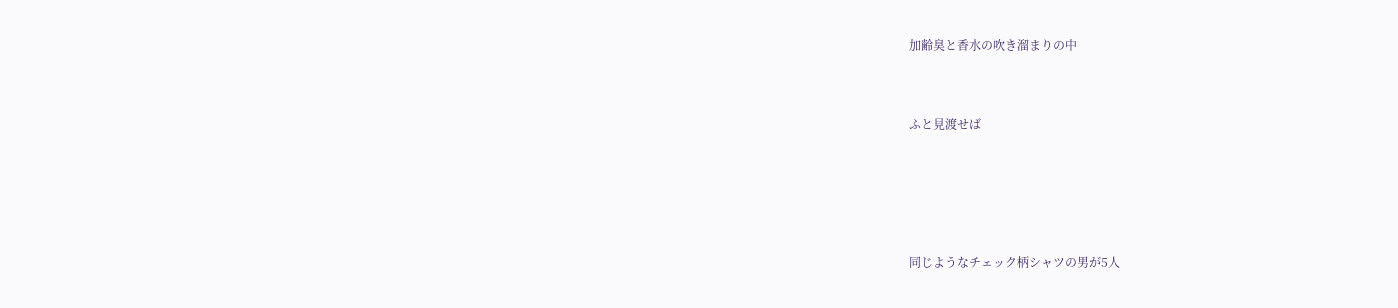加齢臭と香水の吹き溜まりの中



ふと見渡せば






同じようなチェック柄シャツの男が5人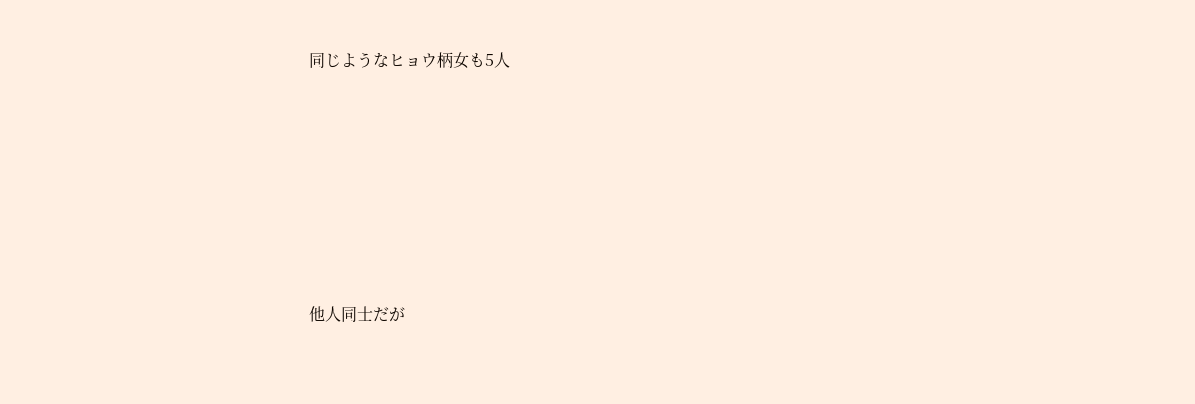同じようなヒョウ柄女も5人







他人同士だが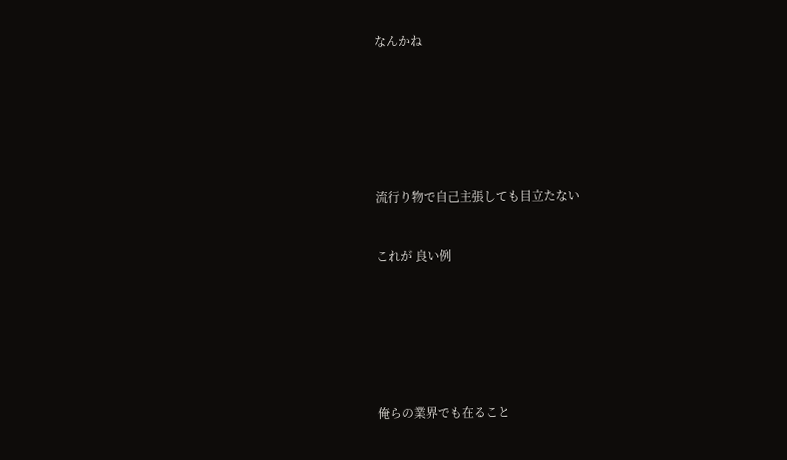なんかね







流行り物で自己主張しても目立たない


これが 良い例







俺らの業界でも在ること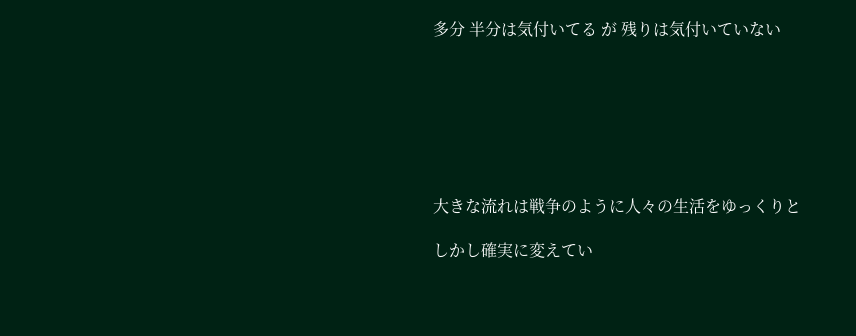多分 半分は気付いてる が 残りは気付いていない







大きな流れは戦争のように人々の生活をゆっくりと

しかし確実に変えてい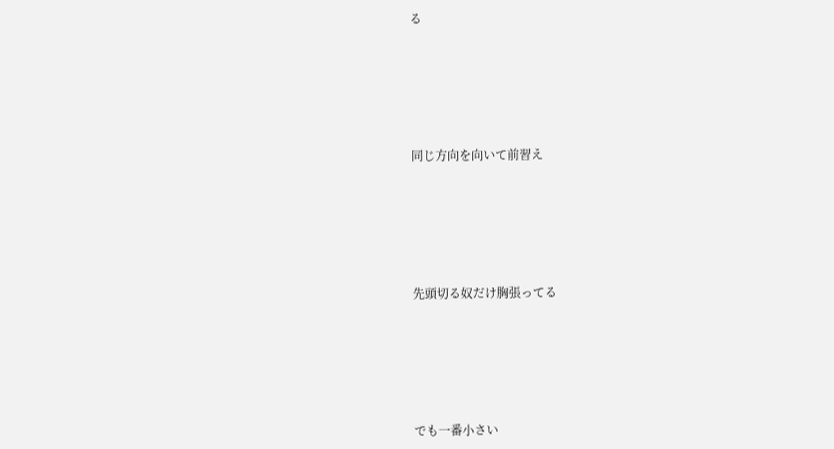る







同じ方向を向いて前習え







先頭切る奴だけ胸張ってる







でも一番小さい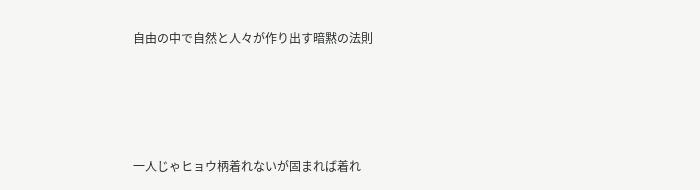自由の中で自然と人々が作り出す暗黙の法則







一人じゃヒョウ柄着れないが固まれば着れ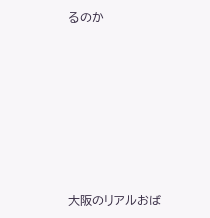るのか








大阪のリアルおば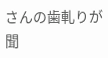さんの歯軋りが聞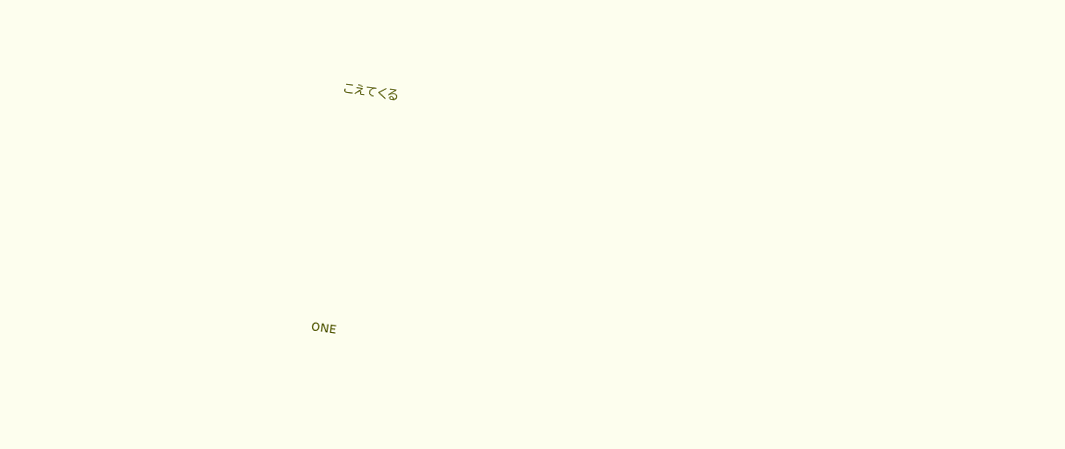こえてくる









ONE